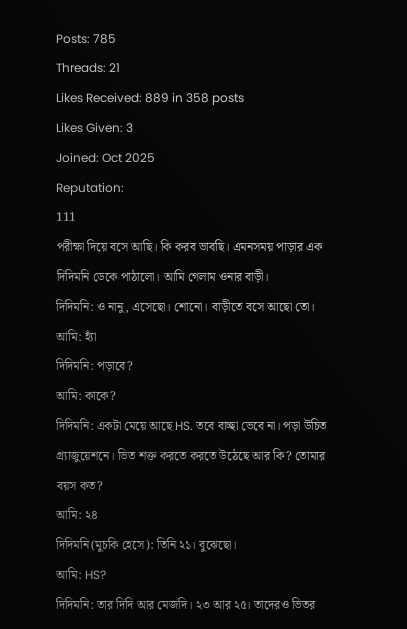Posts: 785
Threads: 21
Likes Received: 889 in 358 posts
Likes Given: 3
Joined: Oct 2025
Reputation:
111
পরীক্ষা দিয়ে বসে আছি। কি করব ভাবছি। এমনসময় পাড়ার এক দিদিমনি ডেকে পাঠালো। আমি গেলাম ওনার বাড়ী।
দিদিমনি: ও নানু, এসেছো। শোনো। বাড়ীতে বসে আছো তো।
আমি: হ্যাঁ
দিদিমনি: পড়াবে?
আমি: কাকে?
দিদিমনি: একটা মেয়ে আছে HS. তবে বাচ্ছা ভেবে না। পড়া উচিত গ্র্যাজুয়েশনে। ভিত শক্ত করতে করতে উঠেছে আর কি? তোমার বয়স কত?
আমি: ২৪
দিদিমনি(মুচকি হেসে): তিনি ২১। বুঝেছো।
আমি: HS?
দিদিমনি: তার দিদি আর মেজদি। ২৩ আর ২৫। তাদেরও ভিতর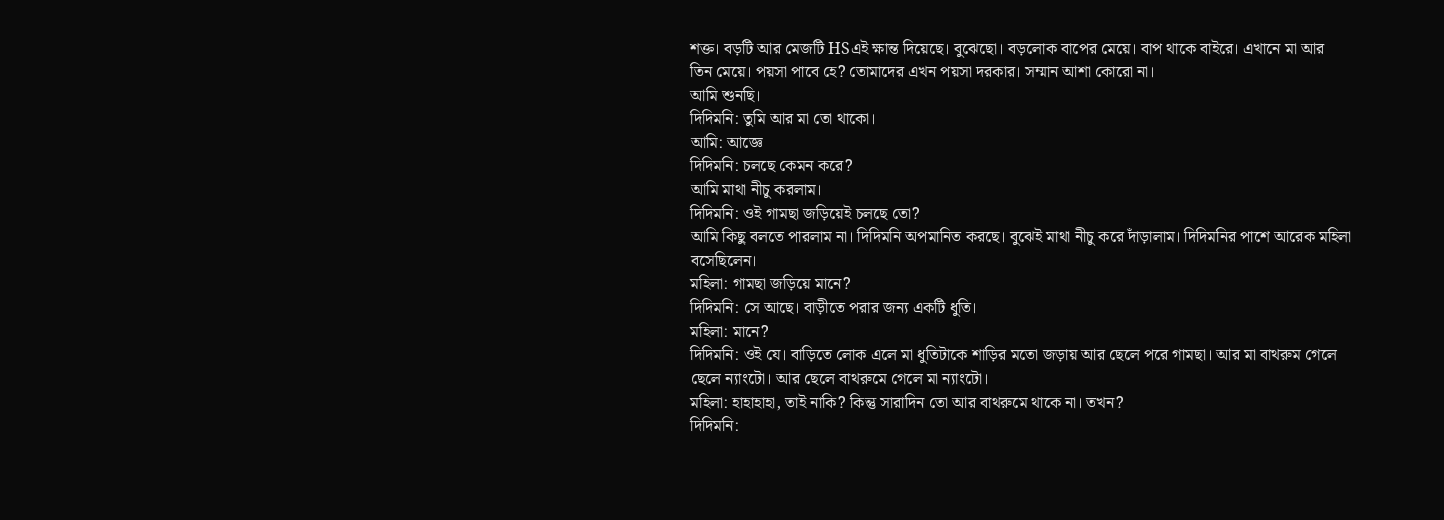শক্ত। বড়টি আর মেজটি HSএই ক্ষান্ত দিয়েছে। বুঝেছো। বড়লোক বাপের মেয়ে। বাপ থাকে বাইরে। এখানে মা আর তিন মেয়ে। পয়সা পাবে হে? তোমাদের এখন পয়সা দরকার। সম্মান আশা কোরো না।
আমি শুনছি।
দিদিমনি: তুমি আর মা তো থাকো।
আমি: আজ্ঞে
দিদিমনি: চলছে কেমন করে?
আমি মাথা নীচু করলাম।
দিদিমনি: ওই গামছা জড়িয়েই চলছে তো?
আমি কিছু বলতে পারলাম না। দিদিমনি অপমানিত করছে। বুঝেই মাথা নীচু করে দাঁড়ালাম। দিদিমনির পাশে আরেক মহিলা বসেছিলেন।
মহিলা: গামছা জড়িয়ে মানে?
দিদিমনি: সে আছে। বাড়ীতে পরার জন্য একটি ধুতি।
মহিলা: মানে?
দিদিমনি: ওই যে। বাড়িতে লোক এলে মা ধুতিটাকে শাড়ির মতো জড়ায় আর ছেলে পরে গামছা। আর মা বাথরুম গেলে ছেলে ন্যাংটো। আর ছেলে বাথরুমে গেলে মা ন্যাংটো।
মহিলা: হাহাহাহা, তাই নাকি? কিন্তু সারাদিন তো আর বাথরুমে থাকে না। তখন?
দিদিমনি: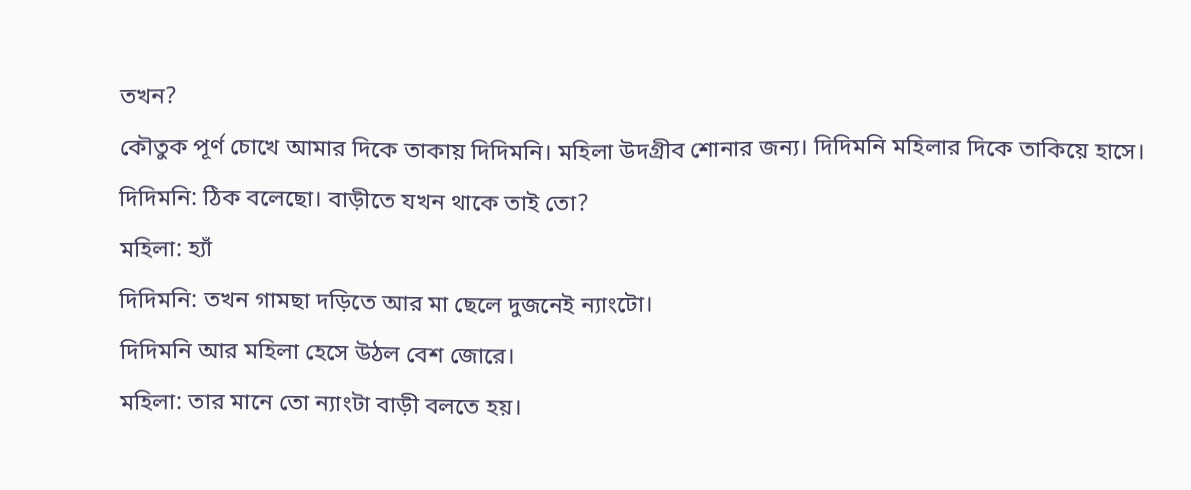তখন?
কৌতুক পূর্ণ চোখে আমার দিকে তাকায় দিদিমনি। মহিলা উদগ্রীব শোনার জন্য। দিদিমনি মহিলার দিকে তাকিয়ে হাসে।
দিদিমনি: ঠিক বলেছো। বাড়ীতে যখন থাকে তাই তো?
মহিলা: হ্যাঁ
দিদিমনি: তখন গামছা দড়িতে আর মা ছেলে দুজনেই ন্যাংটো।
দিদিমনি আর মহিলা হেসে উঠল বেশ জোরে।
মহিলা: তার মানে তো ন্যাংটা বাড়ী বলতে হয়।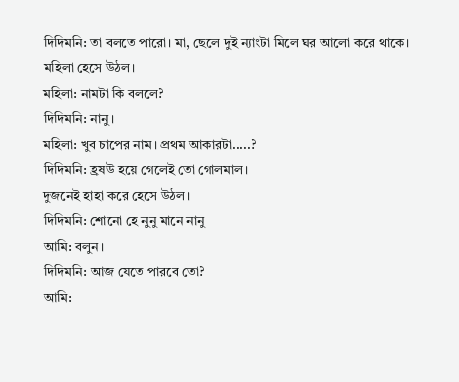দিদিমনি: তা বলতে পারো। মা, ছেলে দুই ন্যাংটা মিলে ঘর আলো করে থাকে।
মহিলা হেসে উঠল।
মহিলা: নামটা কি বললে?
দিদিমনি: নানু।
মহিলা: খুব চাপের নাম। প্রথম আকারটা.....?
দিদিমনি: হ্রষউ হয়ে গেলেই তো গোলমাল।
দুজনেই হাহা করে হেসে উঠল।
দিদিমনি: শোনো হে নুনু মানে নানু
আমি: বলুন।
দিদিমনি: আজ যেতে পারবে তো?
আমি: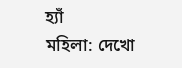হ্যাঁ
মহিলা: দেখো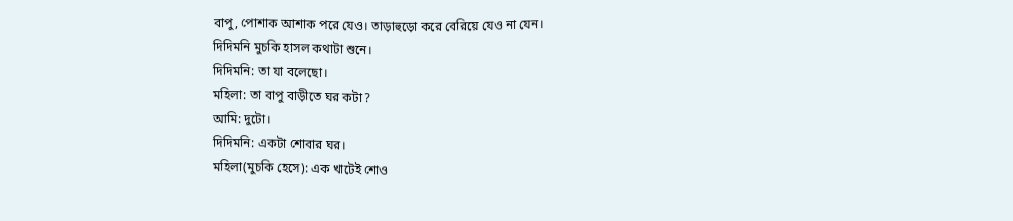বাপু, পোশাক আশাক পরে যেও। তাড়াহুড়ো করে বেরিয়ে যেও না যেন।
দিদিমনি মুচকি হাসল কথাটা শুনে।
দিদিমনি: তা যা বলেছো।
মহিলা: তা বাপু বাড়ীতে ঘর কটা?
আমি: দুটো।
দিদিমনি: একটা শোবার ঘর।
মহিলা(মুচকি হেসে): এক খাটেই শোও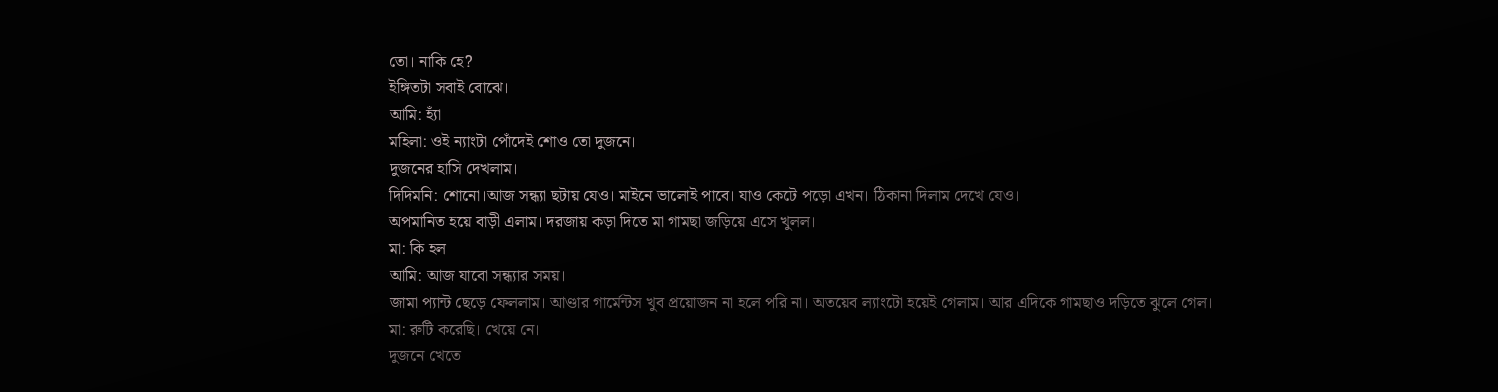তো। নাকি হে?
ইঙ্গিতটা সবাই বোঝে।
আমি: হ্যাঁ
মহিলা: ওই ন্যাংটা পোঁদেই শোও তো দুজনে।
দুজনের হাসি দেখলাম।
দিদিমনি: শোনো।আজ সন্ধ্যা ছটায় যেও। মাইনে ভালোই পাবে। যাও কেটে পড়ো এখন। ঠিকানা দিলাম দেখে যেও।
অপমানিত হয়ে বাড়ী এলাম। দরজায় কড়া দিতে মা গামছা জড়িয়ে এসে খুলল।
মা: কি হল
আমি: আজ যাবো সন্ধ্যার সময়।
জামা প্যান্ট ছেড়ে ফেললাম। আণ্ডার গার্মেন্টস খুব প্রয়োজন না হলে পরি না। অতয়েব ল্যাংটো হয়েই গেলাম। আর এদিকে গামছাও দড়িতে ঝুলে গেল।
মা: রুটি করেছি। খেয়ে নে।
দুজনে খেতে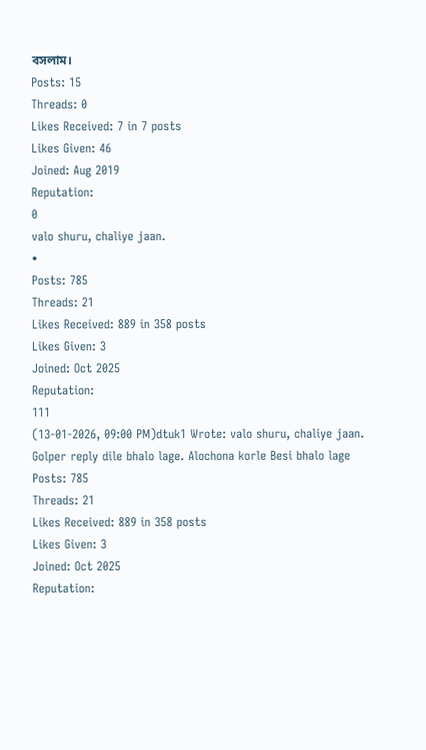বসলাম।
Posts: 15
Threads: 0
Likes Received: 7 in 7 posts
Likes Given: 46
Joined: Aug 2019
Reputation:
0
valo shuru, chaliye jaan.
•
Posts: 785
Threads: 21
Likes Received: 889 in 358 posts
Likes Given: 3
Joined: Oct 2025
Reputation:
111
(13-01-2026, 09:00 PM)dtuk1 Wrote: valo shuru, chaliye jaan.
Golper reply dile bhalo lage. Alochona korle Besi bhalo lage
Posts: 785
Threads: 21
Likes Received: 889 in 358 posts
Likes Given: 3
Joined: Oct 2025
Reputation: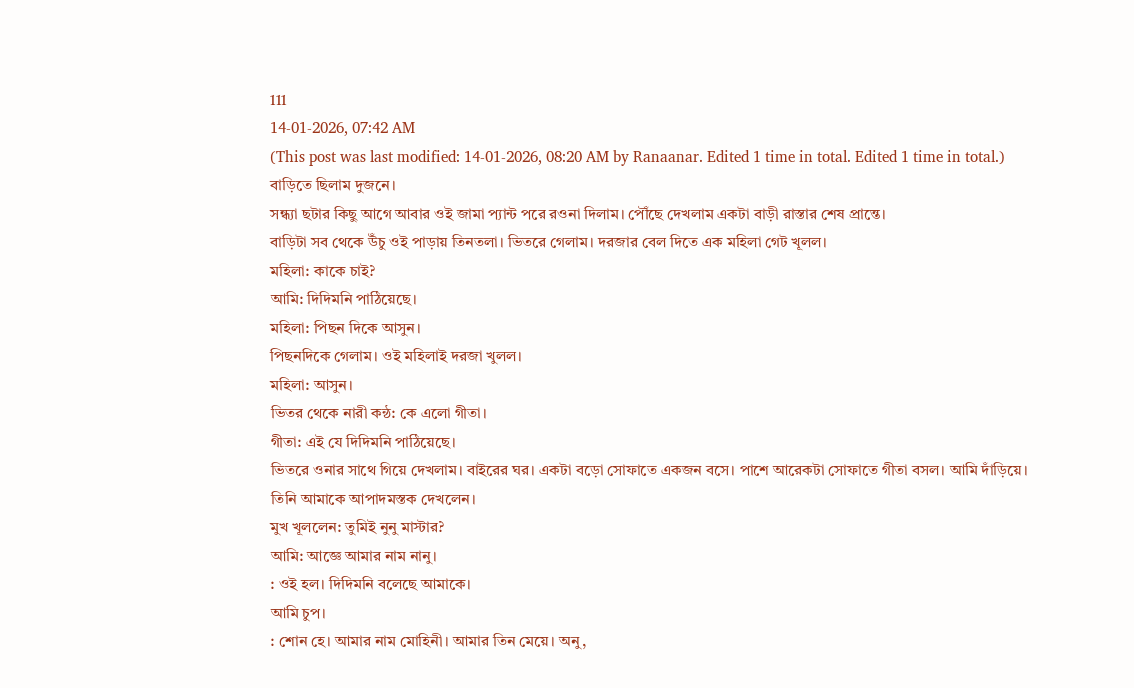111
14-01-2026, 07:42 AM
(This post was last modified: 14-01-2026, 08:20 AM by Ranaanar. Edited 1 time in total. Edited 1 time in total.)
বাড়িতে ছিলাম দুজনে।
সন্ধ্যা ছটার কিছু আগে আবার ওই জামা প্যান্ট পরে রওনা দিলাম। পৌঁছে দেখলাম একটা বাড়ী রাস্তার শেষ প্রান্তে।
বাড়িটা সব থেকে উঁচু ওই পাড়ায় তিনতলা। ভিতরে গেলাম। দরজার বেল দিতে এক মহিলা গেট খূলল।
মহিলা: কাকে চাই?
আমি: দিদিমনি পাঠিয়েছে।
মহিলা: পিছন দিকে আসুন।
পিছনদিকে গেলাম। ওই মহিলাই দরজা খুলল।
মহিলা: আসুন।
ভিতর থেকে নারী কন্ঠ: কে এলো গীতা।
গীতা: এই যে দিদিমনি পাঠিয়েছে।
ভিতরে ওনার সাথে গিয়ে দেখলাম। বাইরের ঘর। একটা বড়ো সোফাতে একজন বসে। পাশে আরেকটা সোফাতে গীতা বসল। আমি দাঁড়িয়ে।
তিনি আমাকে আপাদমস্তক দেখলেন।
মুখ খূললেন: তুমিই নুনু মাস্টার?
আমি: আজ্ঞে আমার নাম নানু।
: ওই হল। দিদিমনি বলেছে আমাকে।
আমি চুপ।
: শোন হে। আমার নাম মোহিনী। আমার তিন মেয়ে। অনু,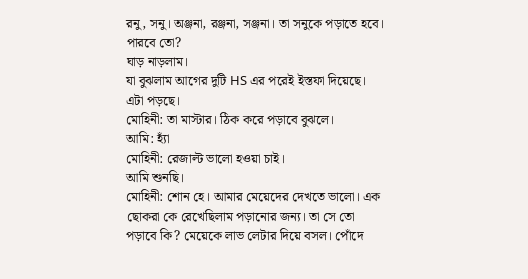রনু, সনু। অঞ্জনা, রঞ্জনা, সঞ্জনা। তা সনুকে পড়াতে হবে। পারবে তো?
ঘাড় নাড়লাম।
যা বুঝলাম আগের দুটি HS এর পরেই ইস্তফা দিয়েছে। এটা পড়ছে।
মোহিনী: তা মাস্টার। ঠিক করে পড়াবে বুঝলে।
আমি: হ্যাঁ
মোহিনী: রেজাল্ট ভালো হওয়া চাই।
আমি শুনছি।
মোহিনী: শোন হে। আমার মেয়েদের দেখতে ভালো। এক ছোকরা কে রেখেছিলাম পড়ানোর জন্য। তা সে তো পড়াবে কি? মেয়েকে লাভ লেটার দিয়ে বসল। পোঁদে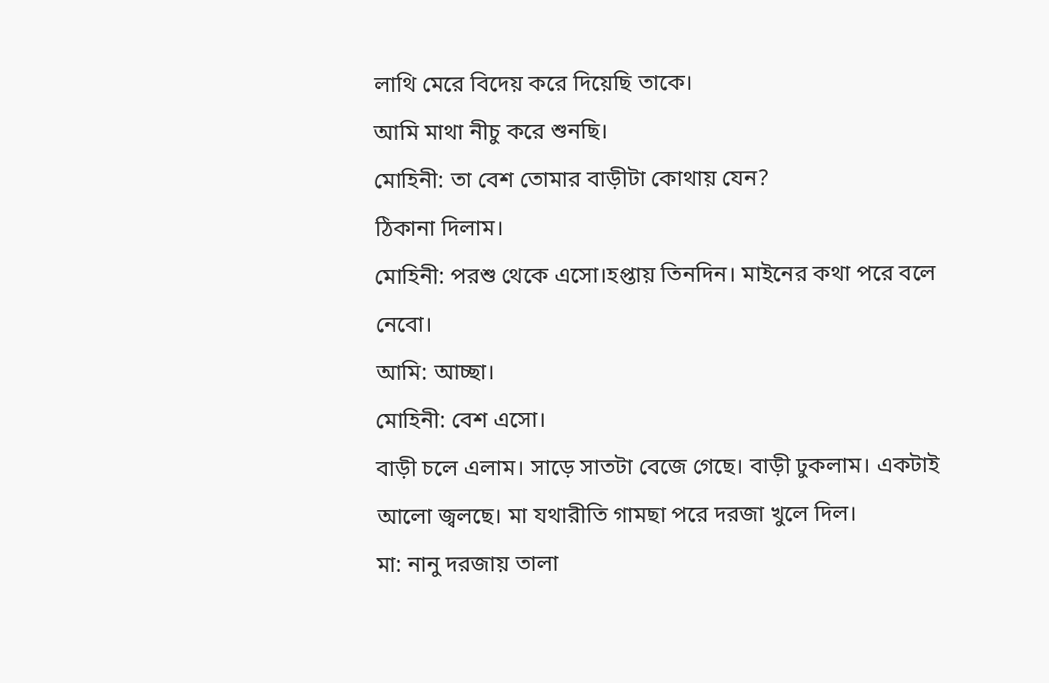লাথি মেরে বিদেয় করে দিয়েছি তাকে।
আমি মাথা নীচু করে শুনছি।
মোহিনী: তা বেশ তোমার বাড়ীটা কোথায় যেন?
ঠিকানা দিলাম।
মোহিনী: পরশু থেকে এসো।হপ্তায় তিনদিন। মাইনের কথা পরে বলে নেবো।
আমি: আচ্ছা।
মোহিনী: বেশ এসো।
বাড়ী চলে এলাম। সাড়ে সাতটা বেজে গেছে। বাড়ী ঢুকলাম। একটাই আলো জ্বলছে। মা যথারীতি গামছা পরে দরজা খুলে দিল।
মা: নানু দরজায় তালা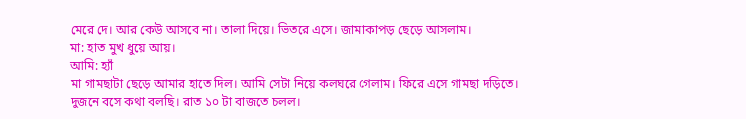মেরে দে। আর কেউ আসবে না। তালা দিয়ে। ভিতরে এসে। জামাকাপড় ছেড়ে আসলাম।
মা: হাত মুখ ধুয়ে আয়।
আমি: হ্যাঁ
মা গামছাটা ছেড়ে আমার হাতে দিল। আমি সেটা নিয়ে কলঘরে গেলাম। ফিরে এসে গামছা দড়িতে।
দুজনে বসে কথা বলছি। রাত ১০ টা বাজতে চলল।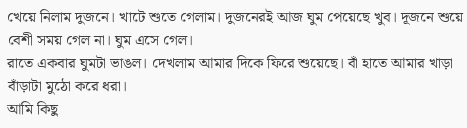খেয়ে নিলাম দুজনে। খাটে শুতে গেলাম। দুজনেরই আজ ঘুম পেয়েছে খুব। দূজনে শুয়ে বেশী সময় গেল না। ঘুম এসে গেল।
রাতে একবার ঘুমটা ভাঙল। দেখলাম আমার দিকে ফিরে শুয়েছে। বাঁ হাতে আমার খাড়া বাঁড়াটা মুঠো করে ধরা।
আমি কিছু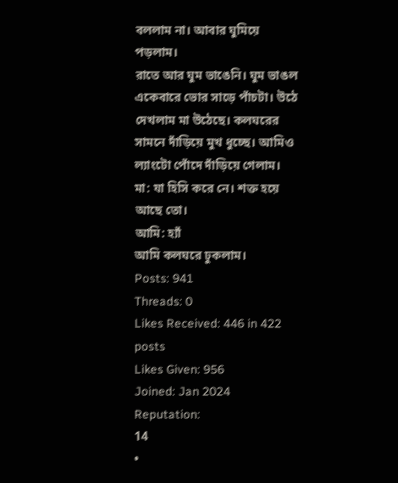বললাম না। আবার ঘুমিয়ে পড়লাম।
রাতে আর ঘুম ভাঙেনি। ঘুম ভাঙল একেবারে ভোর সাড়ে পাঁচটা। উঠে দেখলাম মা উঠেছে। কলঘরের সামনে দাঁড়িয়ে মুখ ধুচ্ছে। আমিও ল্যাংটো পোঁদে দাঁড়িয়ে গেলাম।
মা: যা হিসি করে নে। শক্ত হয়ে আছে তো।
আমি: হ্যাঁ
আমি কলঘরে ঢুকলাম।
Posts: 941
Threads: 0
Likes Received: 446 in 422 posts
Likes Given: 956
Joined: Jan 2024
Reputation:
14
•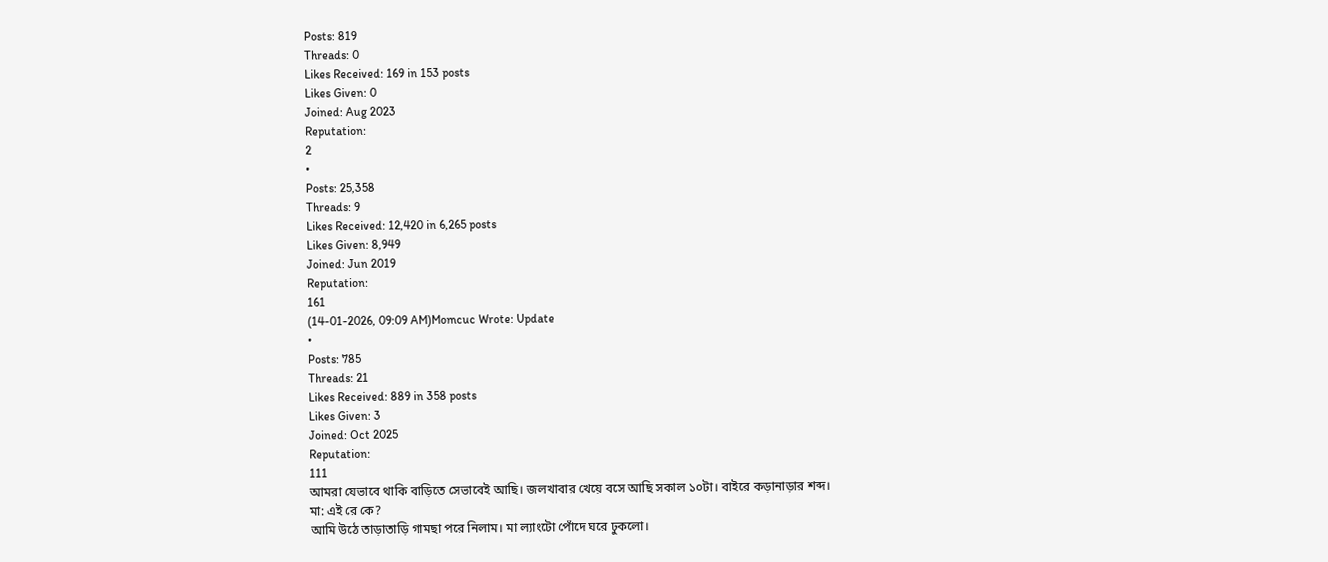Posts: 819
Threads: 0
Likes Received: 169 in 153 posts
Likes Given: 0
Joined: Aug 2023
Reputation:
2
•
Posts: 25,358
Threads: 9
Likes Received: 12,420 in 6,265 posts
Likes Given: 8,949
Joined: Jun 2019
Reputation:
161
(14-01-2026, 09:09 AM)Momcuc Wrote: Update
•
Posts: 785
Threads: 21
Likes Received: 889 in 358 posts
Likes Given: 3
Joined: Oct 2025
Reputation:
111
আমরা যেভাবে থাকি বাড়িতে সেভাবেই আছি। জলখাবার খেয়ে বসে আছি সকাল ১০টা। বাইরে কড়ানাড়ার শব্দ।
মা: এই রে কে?
আমি উঠে তাড়াতাড়ি গামছা পরে নিলাম। মা ল্যাংটো পোঁদে ঘরে ঢুকলো।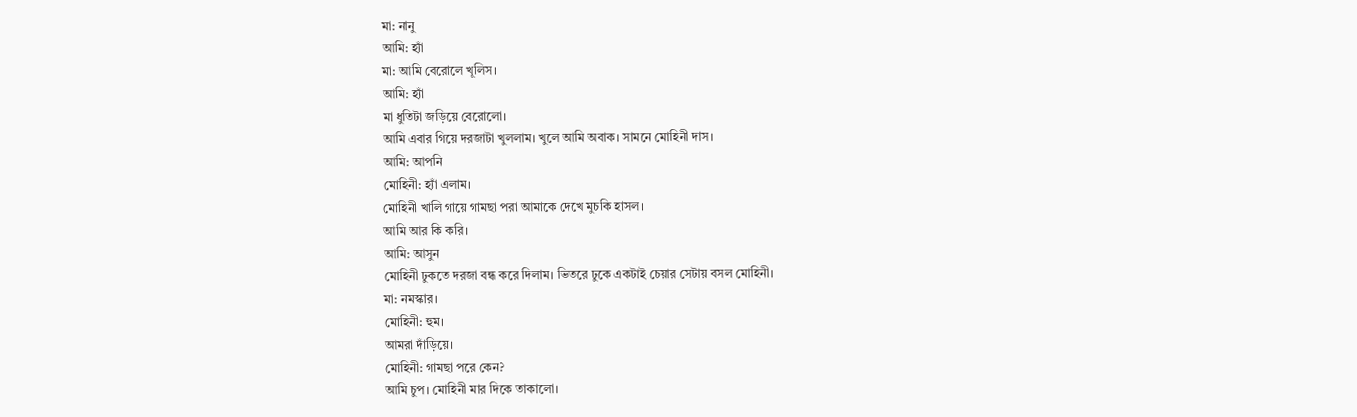মা: নানু
আমি: হ্যাঁ
মা: আমি বেরোলে খূলিস।
আমি: হ্যাঁ
মা ধুতিটা জড়িয়ে বেরোলো।
আমি এবার গিয়ে দরজাটা খুললাম। খুলে আমি অবাক। সামনে মোহিনী দাস।
আমি: আপনি
মোহিনী: হ্যাঁ এলাম।
মোহিনী খালি গায়ে গামছা পরা আমাকে দেখে মুচকি হাসল।
আমি আর কি করি।
আমি: আসুন
মোহিনী ঢুকতে দরজা বন্ধ করে দিলাম। ভিতরে ঢুকে একটাই চেয়ার সেটায় বসল মোহিনী।
মা: নমস্কার।
মোহিনী: হুম।
আমরা দাঁড়িয়ে।
মোহিনী: গামছা পরে কেন?
আমি চুপ। মোহিনী মার দিকে তাকালো।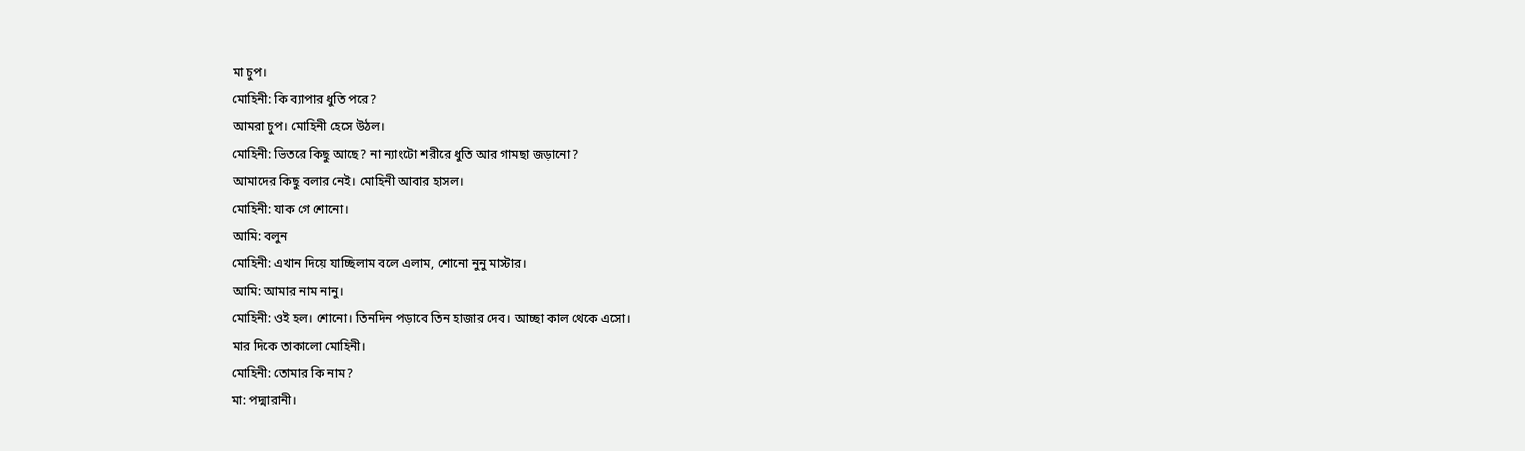মা চুপ।
মোহিনী: কি ব্যাপার ধুতি পরে?
আমরা চুপ। মোহিনী হেসে উঠল।
মোহিনী: ভিতরে কিছু আছে? না ন্যাংটো শরীরে ধুতি আর গামছা জড়ানো?
আমাদের কিছু বলার নেই। মোহিনী আবার হাসল।
মোহিনী: যাক গে শোনো।
আমি: বলুন
মোহিনী: এখান দিয়ে যাচ্ছিলাম বলে এলাম, শোনো নুনু মাস্টার।
আমি: আমার নাম নানু।
মোহিনী: ওই হল। শোনো। তিনদিন পড়াবে তিন হাজার দেব। আচ্ছা কাল থেকে এসো।
মার দিকে তাকালো মোহিনী।
মোহিনী: তোমার কি নাম?
মা: পদ্মারানী।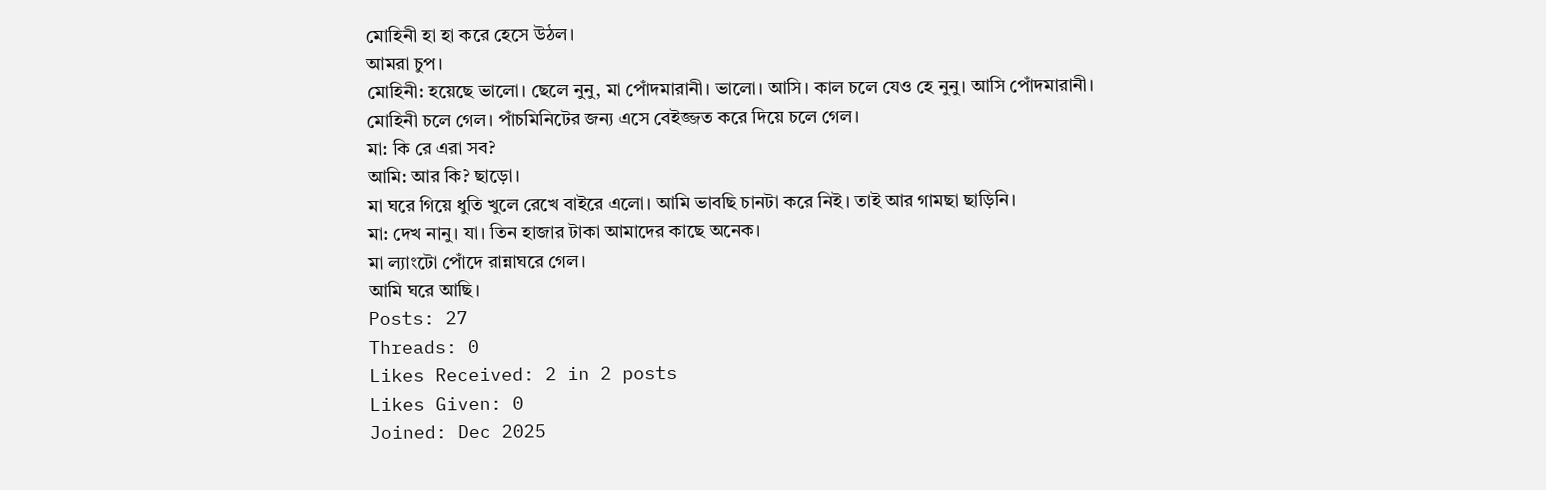মোহিনী হা হা করে হেসে উঠল।
আমরা চুপ।
মোহিনী: হয়েছে ভালো। ছেলে নুনু, মা পোঁদমারানী। ভালো। আসি। কাল চলে যেও হে নুনু। আসি পোঁদমারানী।
মোহিনী চলে গেল। পাঁচমিনিটের জন্য এসে বেইজ্জত করে দিয়ে চলে গেল।
মা: কি রে এরা সব?
আমি: আর কি? ছাড়ো।
মা ঘরে গিয়ে ধুতি খুলে রেখে বাইরে এলো। আমি ভাবছি চানটা করে নিই। তাই আর গামছা ছাড়িনি।
মা: দেখ নানু। যা। তিন হাজার টাকা আমাদের কাছে অনেক।
মা ল্যাংটো পোঁদে রান্নাঘরে গেল।
আমি ঘরে আছি।
Posts: 27
Threads: 0
Likes Received: 2 in 2 posts
Likes Given: 0
Joined: Dec 2025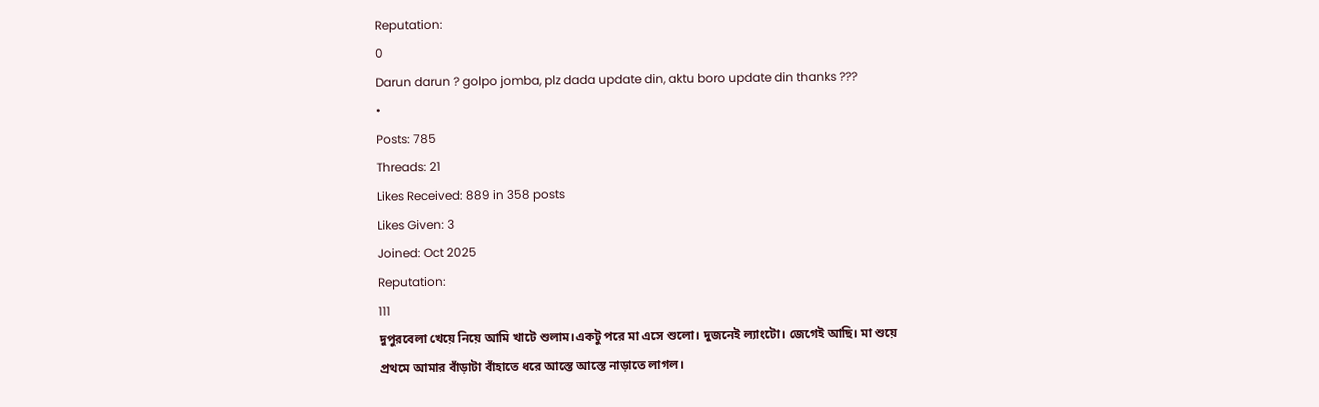Reputation:
0
Darun darun ? golpo jomba, plz dada update din, aktu boro update din thanks ???
•
Posts: 785
Threads: 21
Likes Received: 889 in 358 posts
Likes Given: 3
Joined: Oct 2025
Reputation:
111
দুপুরবেলা খেয়ে নিয়ে আমি খাটে শুলাম।একটু পরে মা এসে শুলো। দুজনেই ল্যাংটো। জেগেই আছি। মা শুয়ে প্রথমে আমার বাঁড়াটা বাঁহাতে ধরে আস্তে আস্তে নাড়াতে লাগল।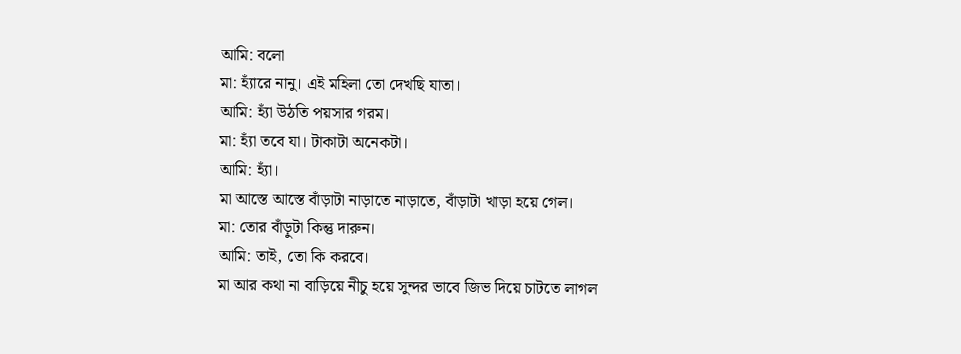আমি: বলো
মা: হ্যাঁরে নানু। এই মহিলা তো দেখছি যাতা।
আমি: হ্যাঁ উঠতি পয়সার গরম।
মা: হ্যাঁ তবে যা। টাকাটা অনেকটা।
আমি: হ্যাঁ।
মা আস্তে আস্তে বাঁড়াটা নাড়াতে নাড়াতে, বাঁড়াটা খাড়া হয়ে গেল।
মা: তোর বাঁড়ুটা কিন্তু দারুন।
আমি: তাই, তো কি করবে।
মা আর কথা না বাড়িয়ে নীচু হয়ে সুন্দর ভাবে জিভ দিয়ে চাটতে লাগল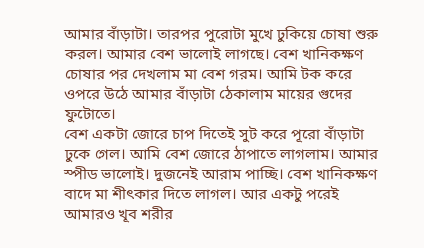আমার বাঁড়াটা। তারপর পুরোটা মুখে ঢুকিয়ে চোষা শুরু করল। আমার বেশ ভালোই লাগছে। বেশ খানিকক্ষণ চোষার পর দেখলাম মা বেশ গরম। আমি টক করে ওপরে উঠে আমার বাঁড়াটা ঠেকালাম মায়ের গুদের ফুটোতে।
বেশ একটা জোরে চাপ দিতেই সুট করে পূরো বাঁড়াটা ঢুকে গেল। আমি বেশ জোরে ঠাপাতে লাগলাম। আমার স্পীড ভালোই। দুজনেই আরাম পাচ্ছি। বেশ খানিকক্ষণ বাদে মা শীৎকার দিতে লাগল। আর একটু পরেই আমারও খূব শরীর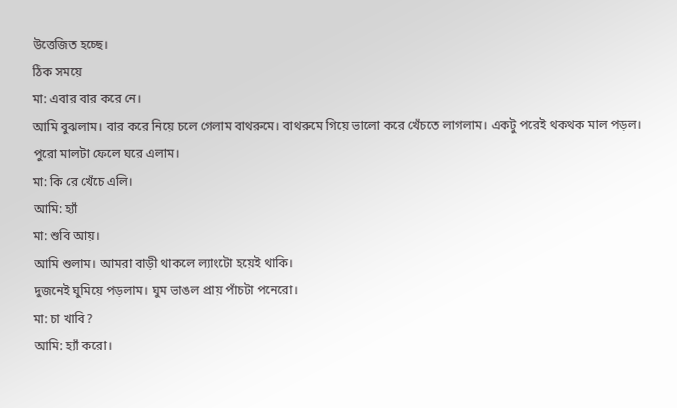উত্তেজিত হচ্ছে।
ঠিক সময়ে
মা: এবার বার করে নে।
আমি বুঝলাম। বার করে নিয়ে চলে গেলাম বাথরুমে। বাথরুমে গিয়ে ভালো করে খেঁচতে লাগলাম। একটু পরেই থকথক মাল পড়ল।
পুরো মালটা ফেলে ঘরে এলাম।
মা: কি রে খেঁচে এলি।
আমি: হ্যাঁ
মা: শুবি আয়।
আমি শুলাম। আমরা বাড়ী থাকলে ল্যাংটো হয়েই থাকি।
দুজনেই ঘুমিয়ে পড়লাম। ঘুম ভাঙল প্রায় পাঁচটা পনেরো।
মা: চা খাবি?
আমি: হ্যাঁ করো।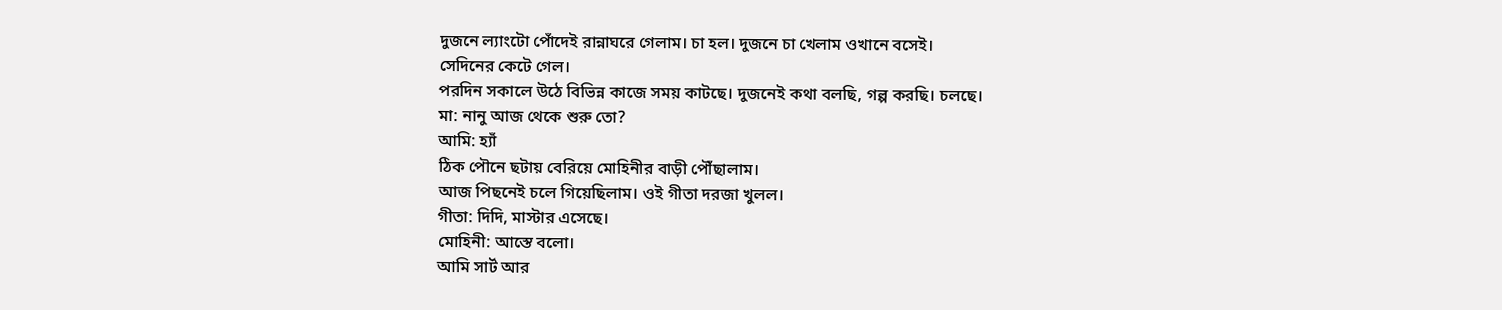দুজনে ল্যাংটো পোঁদেই রান্নাঘরে গেলাম। চা হল। দুজনে চা খেলাম ওখানে বসেই।
সেদিনের কেটে গেল।
পরদিন সকালে উঠে বিভিন্ন কাজে সময় কাটছে। দুজনেই কথা বলছি, গল্প করছি। চলছে।
মা: নানু আজ থেকে শুরু তো?
আমি: হ্যাঁ
ঠিক পৌনে ছটায় বেরিয়ে মোহিনীর বাড়ী পৌঁছালাম।
আজ পিছনেই চলে গিয়েছিলাম। ওই গীতা দরজা খুলল।
গীতা: দিদি, মাস্টার এসেছে।
মোহিনী: আস্তে বলো।
আমি সার্ট আর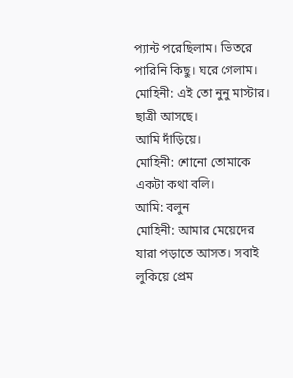প্যান্ট পরেছিলাম। ভিতরে পারিনি কিছু। ঘরে গেলাম।
মোহিনী: এই তো নুনু মাস্টার। ছাত্রী আসছে।
আমি দাঁড়িয়ে।
মোহিনী: শোনো তোমাকে একটা কথা বলি।
আমি: বলুন
মোহিনী: আমার মেয়েদের যারা পড়াতে আসত। সবাই লুকিয়ে প্রেম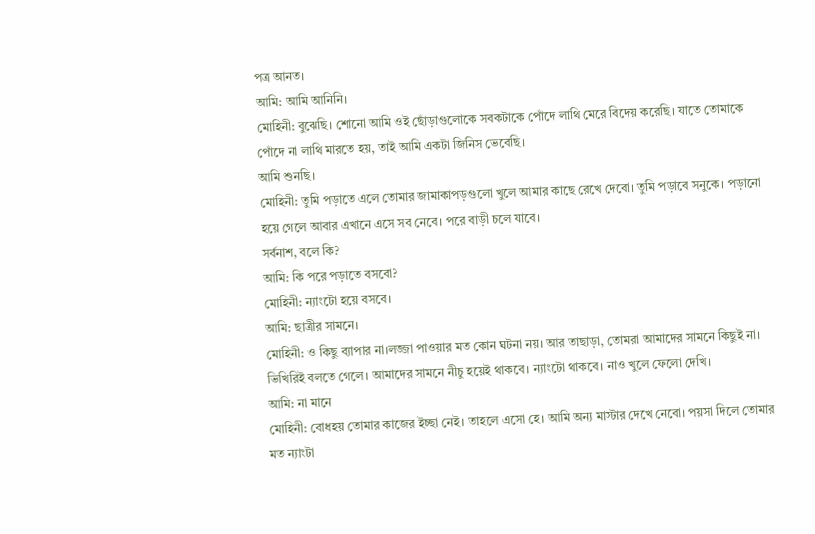পত্র আনত।
আমি: আমি আনিনি।
মোহিনী: বুঝেছি। শোনো আমি ওই ছোঁড়াগুলোকে সবকটাকে পোঁদে লাথি মেরে বিদেয় করেছি। যাতে তোমাকে পোঁদে না লাথি মারতে হয়, তাই আমি একটা জিনিস ভেবেছি।
আমি শুনছি।
মোহিনী: তুমি পড়াতে এলে তোমার জামাকাপড়গুলো খুলে আমার কাছে রেখে দেবো। তুমি পড়াবে সনুকে। পড়ানো হয়ে গেলে আবার এখানে এসে সব নেবে। পরে বাড়ী চলে যাবে।
সর্বনাশ, বলে কি?
আমি: কি পরে পড়াতে বসবো?
মোহিনী: ন্যাংটো হয়ে বসবে।
আমি: ছাত্রীর সামনে।
মোহিনী: ও কিছু ব্যাপার না।লজ্জা পাওয়ার মত কোন ঘটনা নয়। আর তাছাড়া, তোমরা আমাদের সামনে কিছুই না। ভিখিরিই বলতে গেলে। আমাদের সামনে নীচু হয়েই থাকবে। ন্যাংটো থাকবে। নাও খুলে ফেলো দেখি।
আমি: না মানে
মোহিনী: বোধহয় তোমার কাজের ইচ্ছা নেই। তাহলে এসো হে। আমি অন্য মাস্টার দেখে নেবো। পয়সা দিলে তোমার মত ন্যাংটা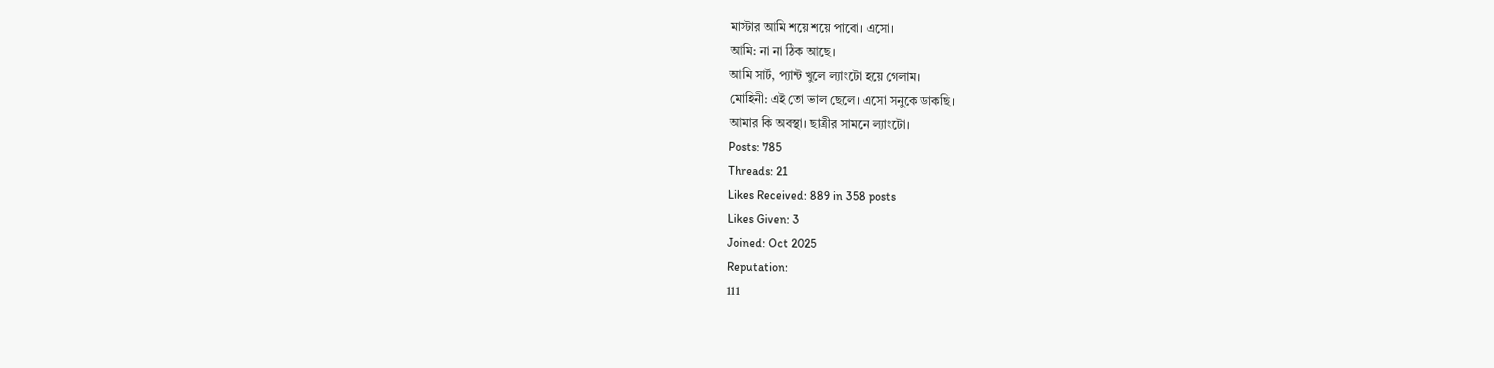মাস্টার আমি শয়ে শয়ে পাবো। এসো।
আমি: না না ঠিক আছে।
আমি সার্ট, প্যান্ট খুলে ল্যাংটো হয়ে গেলাম।
মোহিনী: এই তো ভাল ছেলে। এসো সনুকে ডাকছি।
আমার কি অবস্থা। ছাত্রীর সামনে ল্যাংটো।
Posts: 785
Threads: 21
Likes Received: 889 in 358 posts
Likes Given: 3
Joined: Oct 2025
Reputation:
111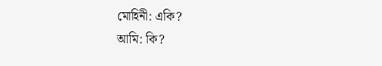মোহিনী: একি?
আমি: কি?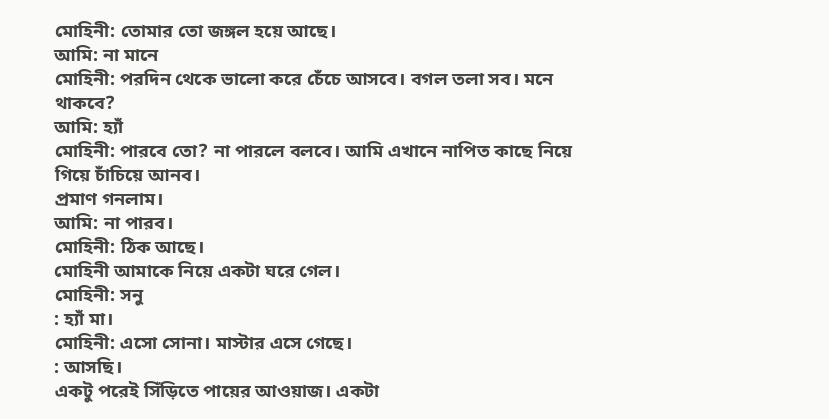মোহিনী: তোমার তো জঙ্গল হয়ে আছে।
আমি: না মানে
মোহিনী: পরদিন থেকে ভালো করে চেঁচে আসবে। বগল তলা সব। মনে থাকবে?
আমি: হ্যাঁ
মোহিনী: পারবে তো? না পারলে বলবে। আমি এখানে নাপিত কাছে নিয়ে গিয়ে চাঁচিয়ে আনব।
প্রমাণ গনলাম।
আমি: না পারব।
মোহিনী: ঠিক আছে।
মোহিনী আমাকে নিয়ে একটা ঘরে গেল।
মোহিনী: সনু
: হ্যাঁ মা।
মোহিনী: এসো সোনা। মাস্টার এসে গেছে।
: আসছি।
একটু পরেই সিঁড়িতে পায়ের আওয়াজ। একটা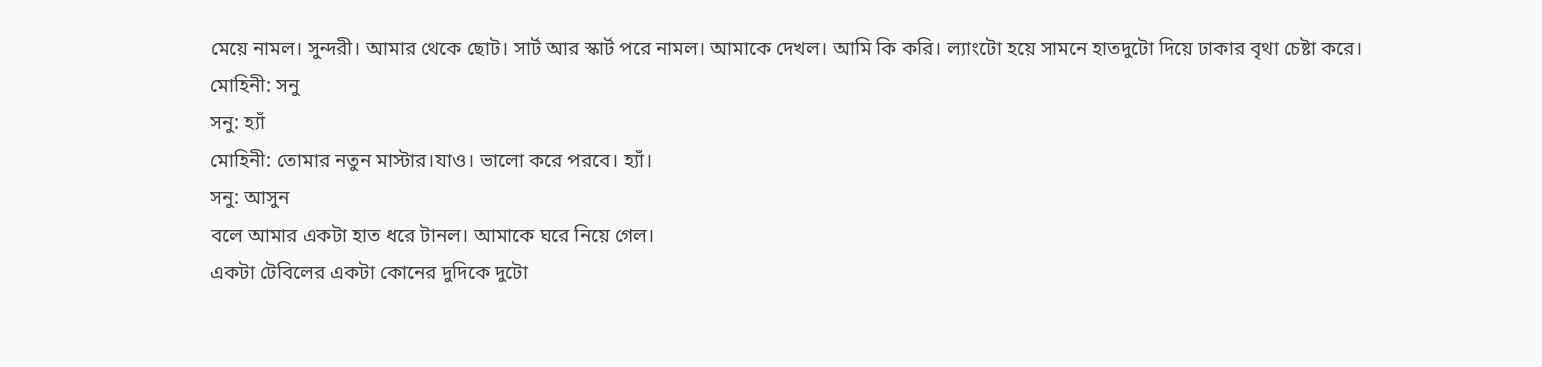মেয়ে নামল। সুন্দরী। আমার থেকে ছোট। সার্ট আর স্কার্ট পরে নামল। আমাকে দেখল। আমি কি করি। ল্যাংটো হয়ে সামনে হাতদুটো দিয়ে ঢাকার বৃথা চেষ্টা করে।
মোহিনী: সনু
সনু: হ্যাঁ
মোহিনী: তোমার নতুন মাস্টার।যাও। ভালো করে পরবে। হ্যাঁ।
সনু: আসুন
বলে আমার একটা হাত ধরে টানল। আমাকে ঘরে নিয়ে গেল।
একটা টেবিলের একটা কোনের দুদিকে দুটো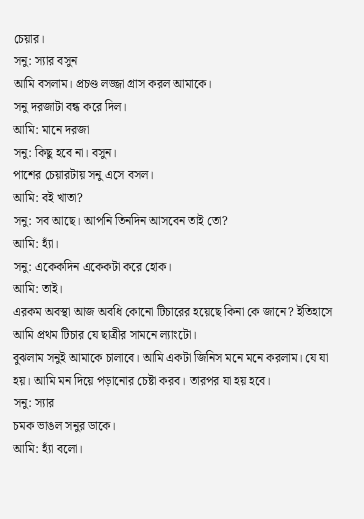চেয়ার।
সনু: স্যার বসুন
আমি বসলাম। প্রচণ্ড লজ্জা গ্রাস করল আমাকে।
সনু দরজাটা বন্ধ করে দিল।
আমি: মানে দরজা
সনু: কিছু হবে না। বসুন।
পাশের চেয়ারটায় সনু এসে বসল।
আমি: বই খাতা?
সনু: সব আছে। আপনি তিনদিন আসবেন তাই তো?
আমি: হ্যাঁ।
সনু: একেকদিন একেকটা করে হোক।
আমি: তাই।
এরকম অবস্থা আজ অবধি কোনো টিচারের হয়েছে কিনা কে জানে? ইতিহাসে আমি প্রথম টিচার যে ছাত্রীর সামনে ল্যাংটো।
বুঝলাম সনুই আমাকে চালাবে। আমি একটা জিনিস মনে মনে করলাম। যে যা হয়। আমি মন দিয়ে পড়ানোর চেষ্টা করব। তারপর যা হয় হবে।
সনু: স্যার
চমক ভাঙল সনুর ডাকে।
আমি: হ্যাঁ বলো।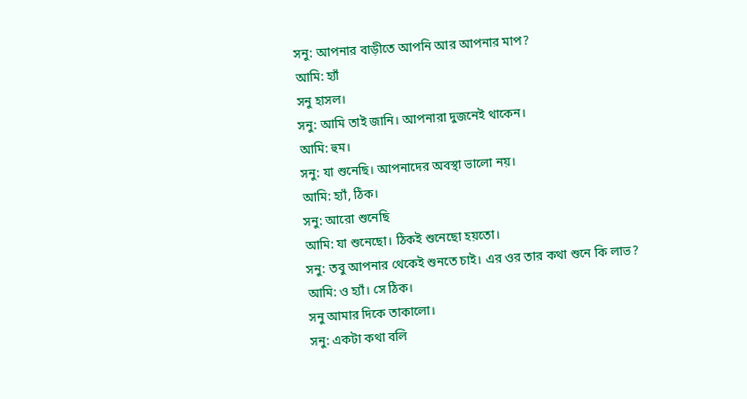সনু: আপনার বাড়ীতে আপনি আর আপনার মাপ?
আমি: হ্যাঁ
সনু হাসল।
সনু: আমি তাই জানি। আপনারা দুজনেই থাকেন।
আমি: হুম।
সনু: যা শুনেছি। আপনাদের অবস্থা ভালো নয়।
আমি: হ্যাঁ, ঠিক।
সনু: আরো শুনেছি
আমি: যা শুনেছো। ঠিকই শুনেছো হয়তো।
সনু: তবু আপনার থেকেই শুনতে চাই। এর ওর তার কথা শুনে কি লাভ?
আমি: ও হ্যাঁ। সে ঠিক।
সনু আমার দিকে তাকালো।
সনু: একটা কথা বলি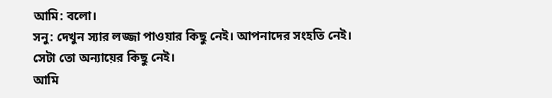আমি: বলো।
সনু: দেখুন স্যার লজ্জা পাওয়ার কিছু নেই। আপনাদের সংহতি নেই। সেটা তো অন্যায়ের কিছু নেই।
আমি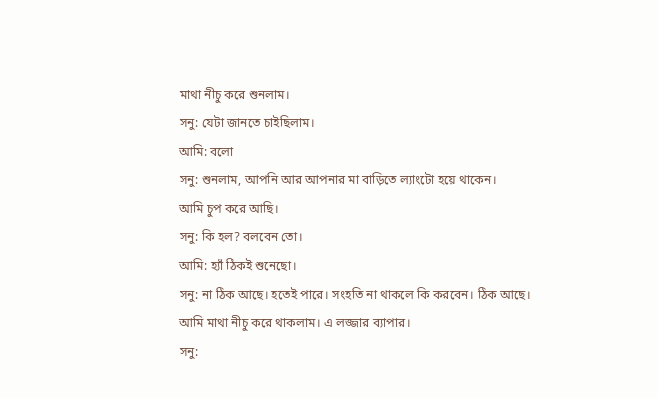মাথা নীচু করে শুনলাম।
সনু: যেটা জানতে চাইছিলাম।
আমি: বলো
সনু: শুনলাম, আপনি আর আপনার মা বাড়িতে ল্যাংটো হয়ে থাকেন।
আমি চুপ করে আছি।
সনু: কি হল? বলবেন তো।
আমি: হ্যাঁ ঠিকই শুনেছো।
সনু: না ঠিক আছে। হতেই পারে। সংহতি না থাকলে কি করবেন। ঠিক আছে।
আমি মাথা নীচু করে থাকলাম। এ লজ্জার ব্যাপার।
সনু: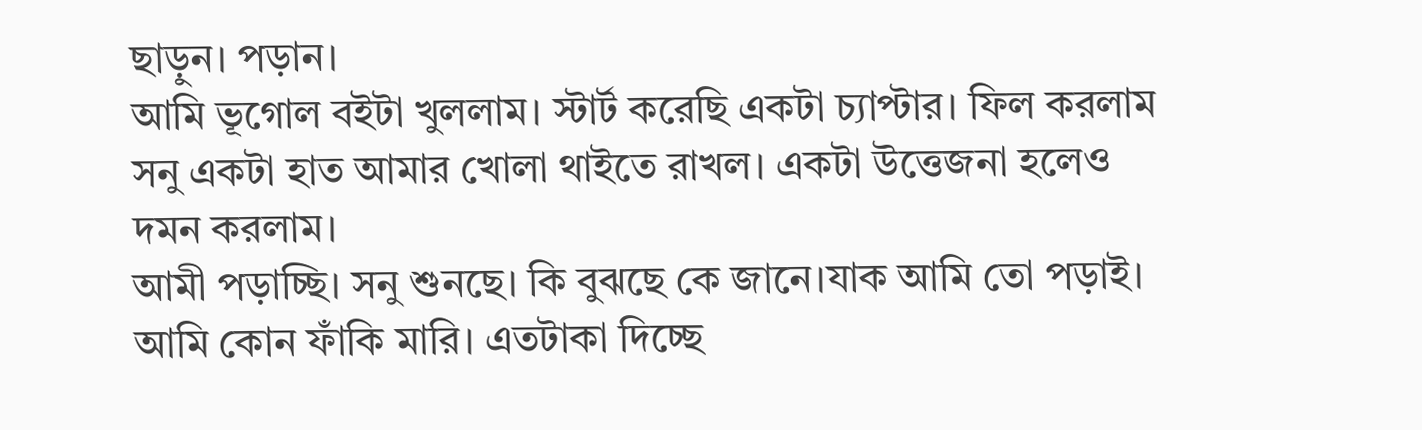ছাড়ুন। পড়ান।
আমি ভূগোল বইটা খুললাম। স্টার্ট করেছি একটা চ্যাপ্টার। ফিল করলাম সনু একটা হাত আমার খোলা থাইতে রাখল। একটা উত্তেজনা হলেও দমন করলাম।
আমী পড়াচ্ছি। সনু শুনছে। কি বুঝছে কে জানে।যাক আমি তো পড়াই। আমি কোন ফাঁকি মারি। এতটাকা দিচ্ছে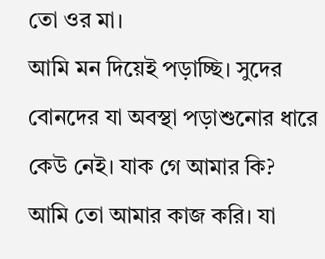তো ওর মা।
আমি মন দিয়েই পড়াচ্ছি। সুদের বোনদের যা অবস্থা পড়াশুনোর ধারে কেউ নেই। যাক গে আমার কি?
আমি তো আমার কাজ করি। যা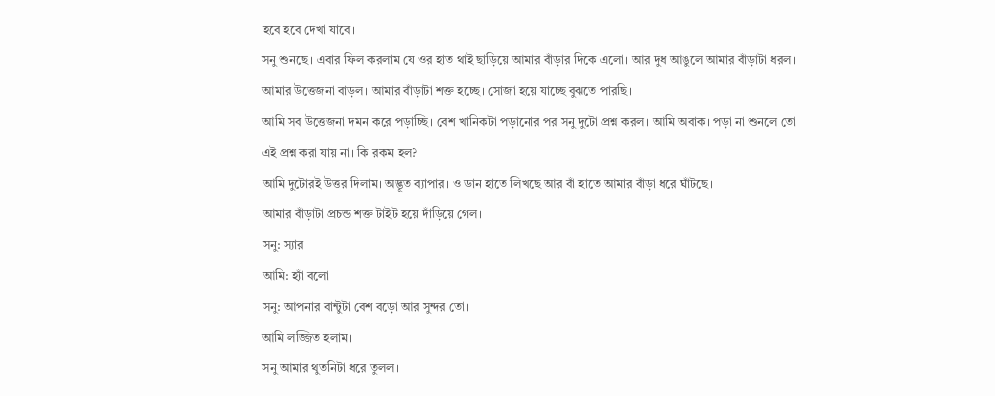হবে হবে দেখা যাবে।
সনু শুনছে। এবার ফিল করলাম যে ওর হাত থাই ছাড়িয়ে আমার বাঁড়ার দিকে এলো। আর দুধ আঙুলে আমার বাঁড়াটা ধরল। আমার উত্তেজনা বাড়ল। আমার বাঁড়াটা শক্ত হচ্ছে। সোজা হয়ে যাচ্ছে বুঝতে পারছি।
আমি সব উত্তেজনা দমন করে পড়াচ্ছি। বেশ খানিকটা পড়ানোর পর সনু দুটো প্রশ্ন করল। আমি অবাক। পড়া না শুনলে তো এই প্রশ্ন করা যায় না। কি রকম হল?
আমি দুটোরই উত্তর দিলাম। অদ্ভূত ব্যাপার। ও ডান হাতে লিখছে আর বাঁ হাতে আমার বাঁড়া ধরে ঘাঁটছে।
আমার বাঁড়াটা প্রচন্ড শক্ত টাইট হয়ে দাঁড়িয়ে গেল।
সনু: স্যার
আমি: হ্যাঁ বলো
সনু: আপনার বান্টুটা বেশ বড়ো আর সুন্দর তো।
আমি লজ্জিত হলাম।
সনু আমার থুতনিটা ধরে তুলল।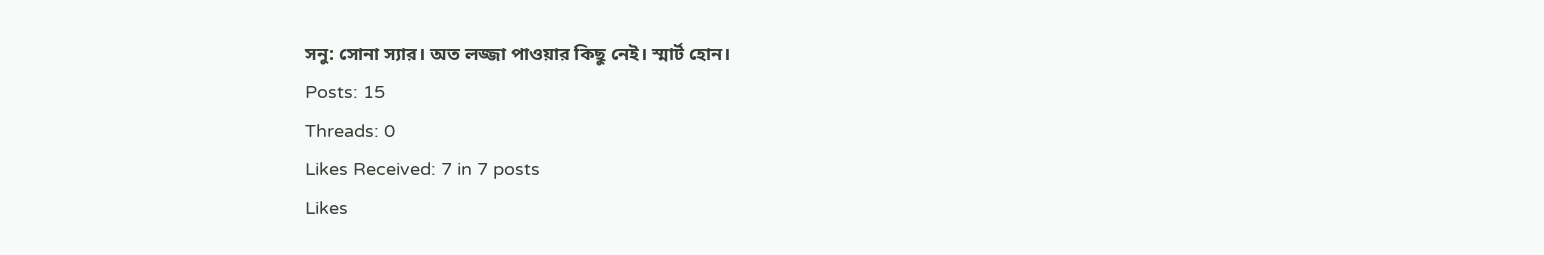সনু: সোনা স্যার। অত লজ্জা পাওয়ার কিছু নেই। স্মার্ট হোন।
Posts: 15
Threads: 0
Likes Received: 7 in 7 posts
Likes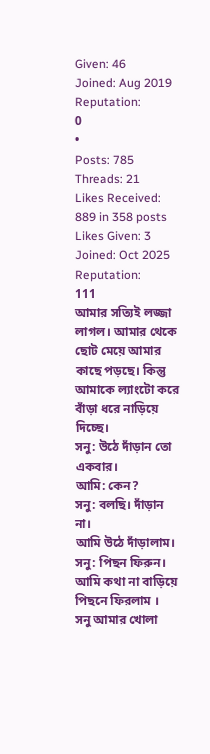Given: 46
Joined: Aug 2019
Reputation:
0
•
Posts: 785
Threads: 21
Likes Received: 889 in 358 posts
Likes Given: 3
Joined: Oct 2025
Reputation:
111
আমার সত্যিই লজ্জা লাগল। আমার থেকে ছোট মেয়ে আমার কাছে পড়ছে। কিন্তু আমাকে ল্যাংটো করে বাঁড়া ধরে নাড়িয়ে দিচ্ছে।
সনু: উঠে দাঁড়ান তো একবার।
আমি: কেন?
সনু: বলছি। দাঁড়ান না।
আমি উঠে দাঁড়ালাম।
সনু: পিছন ফিরুন।
আমি কথা না বাড়িয়ে পিছনে ফিরলাম ।
সনু আমার খোলা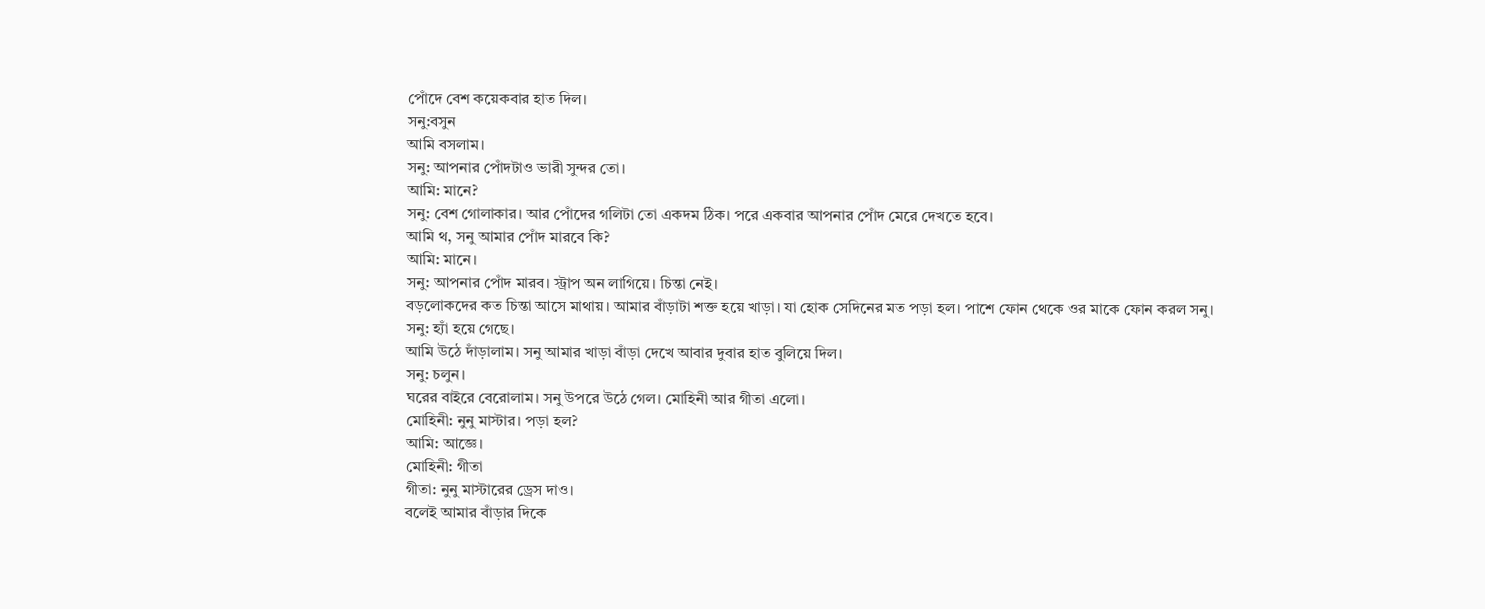পোঁদে বেশ কয়েকবার হাত দিল।
সনু:বসুন
আমি বসলাম।
সনু: আপনার পোঁদটাও ভারী সুন্দর তো।
আমি: মানে?
সনু: বেশ গোলাকার। আর পোঁদের গলিটা তো একদম ঠিক। পরে একবার আপনার পোঁদ মেরে দেখতে হবে।
আমি থ, সনু আমার পোঁদ মারবে কি?
আমি: মানে।
সনু: আপনার পোঁদ মারব। স্ট্রাপ অন লাগিয়ে। চিন্তা নেই।
বড়লোকদের কত চিন্তা আসে মাথায়। আমার বাঁড়াটা শক্ত হয়ে খাড়া। যা হোক সেদিনের মত পড়া হল। পাশে ফোন থেকে ওর মাকে ফোন করল সনু।
সনু: হ্যাঁ হয়ে গেছে।
আমি উঠে দাঁড়ালাম। সনু আমার খাড়া বাঁড়া দেখে আবার দুবার হাত বুলিয়ে দিল।
সনু: চলুন।
ঘরের বাইরে বেরোলাম। সনু উপরে উঠে গেল। মোহিনী আর গীতা এলো।
মোহিনী: নুনু মাস্টার। পড়া হল?
আমি: আজ্ঞে।
মোহিনী: গীতা
গীতা: নুনু মাস্টারের ড্রেস দাও।
বলেই আমার বাঁড়ার দিকে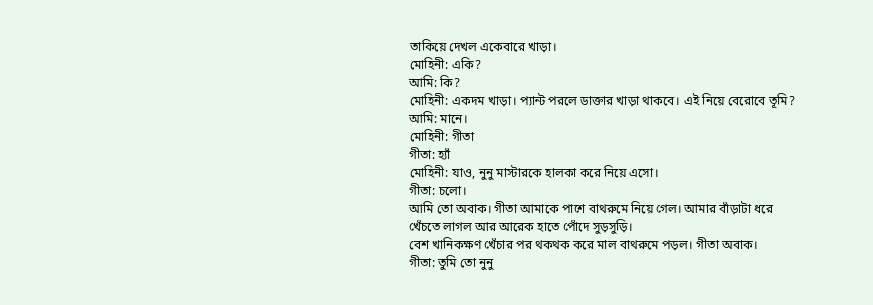তাকিয়ে দেখল একেবারে খাড়া।
মোহিনী: একি?
আমি: কি?
মোহিনী: একদম খাড়া। প্যান্ট পরলে ডাক্তার খাড়া থাকবে। এই নিয়ে বেরোবে তূমি?
আমি: মানে।
মোহিনী: গীতা
গীতা: হ্যাঁ
মোহিনী: যাও, নুনু মাস্টারকে হালকা করে নিয়ে এসো।
গীতা: চলো।
আমি তো অবাক। গীতা আমাকে পাশে বাথরুমে নিয়ে গেল। আমার বাঁড়াটা ধরে খেঁচতে লাগল আর আরেক হাতে পোঁদে সুড়সুড়ি।
বেশ খানিকক্ষণ খেঁচার পর থকথক করে মাল বাথরুমে পড়ল। গীতা অবাক।
গীতা: তুমি তো নুনু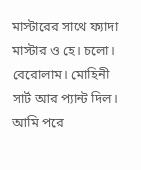মাস্টারের সাথে ফ্যাদা মাস্টার ও হে। চলো।
বেরোলাম। মোহিনী সার্ট আর প্যান্ট দিল।
আমি পরে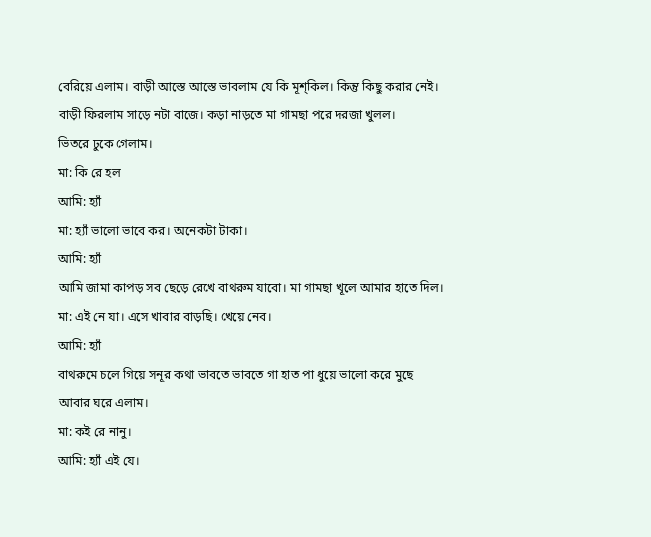বেরিয়ে এলাম। বাড়ী আস্তে আস্তে ভাবলাম যে কি মূশ্কিল। কিন্তু কিছু করার নেই।
বাড়ী ফিরলাম সাড়ে নটা বাজে। কড়া নাড়তে মা গামছা পরে দরজা খুলল।
ভিতরে ঢুকে গেলাম।
মা: কি রে হল
আমি: হ্যাঁ
মা: হ্যাঁ ভালো ভাবে কর। অনেকটা টাকা।
আমি: হ্যাঁ
আমি জামা কাপড় সব ছেড়ে রেখে বাথরুম যাবো। মা গামছা খূলে আমার হাতে দিল।
মা: এই নে যা। এসে খাবার বাড়ছি। খেয়ে নেব।
আমি: হ্যাঁ
বাথরুমে চলে গিয়ে সনূর কথা ভাবতে ভাবতে গা হাত পা ধুয়ে ভালো করে মুছে আবার ঘরে এলাম।
মা: কই রে নানু।
আমি: হ্যাঁ এই যে।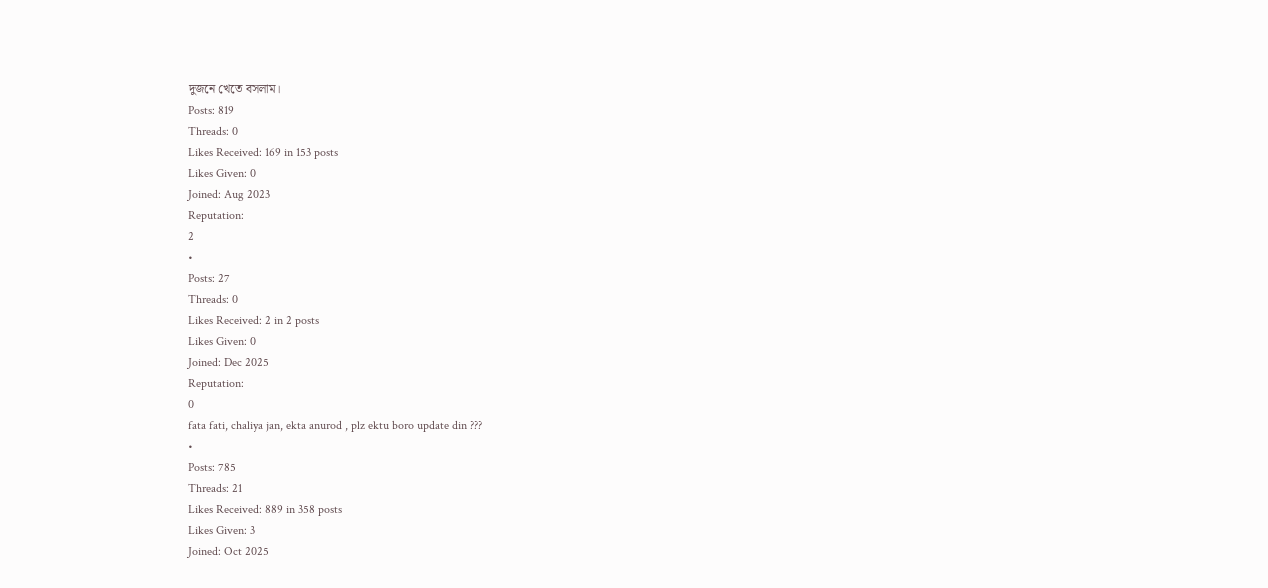দুজনে খেতে বসলাম।
Posts: 819
Threads: 0
Likes Received: 169 in 153 posts
Likes Given: 0
Joined: Aug 2023
Reputation:
2
•
Posts: 27
Threads: 0
Likes Received: 2 in 2 posts
Likes Given: 0
Joined: Dec 2025
Reputation:
0
fata fati, chaliya jan, ekta anurod , plz ektu boro update din ???
•
Posts: 785
Threads: 21
Likes Received: 889 in 358 posts
Likes Given: 3
Joined: Oct 2025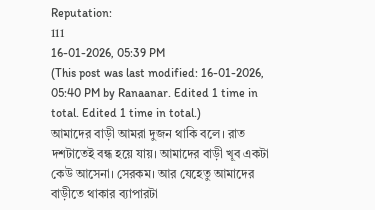Reputation:
111
16-01-2026, 05:39 PM
(This post was last modified: 16-01-2026, 05:40 PM by Ranaanar. Edited 1 time in total. Edited 1 time in total.)
আমাদের বাড়ী আমরা দুজন থাকি বলে। রাত দশটাতেই বন্ধ হয়ে যায়। আমাদের বাড়ী খূব একটা কেউ আসেনা। সেরকম। আর যেহেতু আমাদের বাড়ীতে থাকার ব্যাপারটা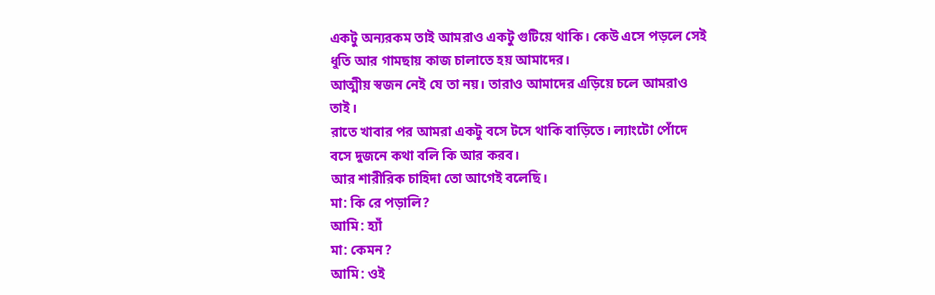একটু অন্যরকম তাই আমরাও একটু গুটিয়ে থাকি। কেউ এসে পড়লে সেই ধুতি আর গামছায় কাজ চালাতে হয় আমাদের।
আত্মীয় স্বজন নেই যে তা নয়। তারাও আমাদের এড়িয়ে চলে আমরাও তাই।
রাতে খাবার পর আমরা একটু বসে টসে থাকি বাড়িতে। ল্যাংটো পোঁদে বসে দুজনে কথা বলি কি আর করব।
আর শারীরিক চাহিদা তো আগেই বলেছি।
মা: কি রে পড়ালি?
আমি: হ্যাঁ
মা: কেমন?
আমি: ওই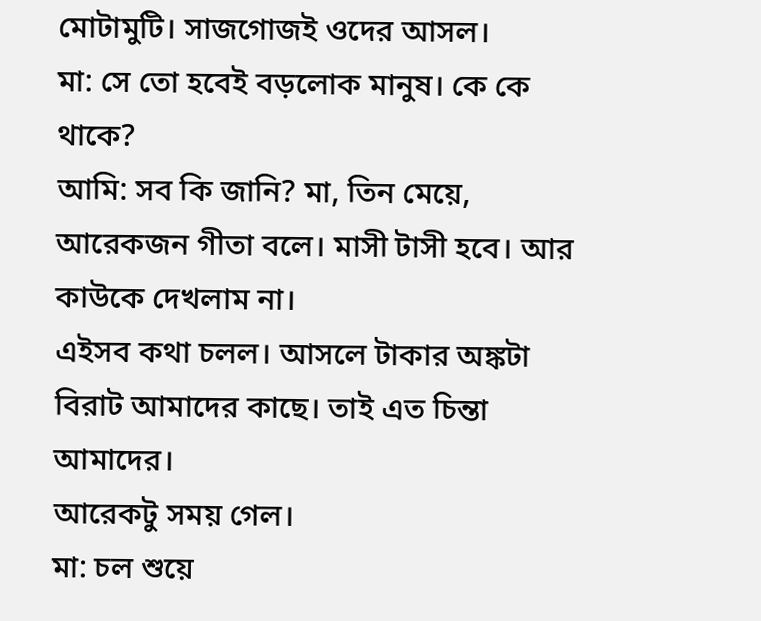মোটামুটি। সাজগোজই ওদের আসল।
মা: সে তো হবেই বড়লোক মানুষ। কে কে থাকে?
আমি: সব কি জানি? মা, তিন মেয়ে, আরেকজন গীতা বলে। মাসী টাসী হবে। আর কাউকে দেখলাম না।
এইসব কথা চলল। আসলে টাকার অঙ্কটা বিরাট আমাদের কাছে। তাই এত চিন্তা আমাদের।
আরেকটু সময় গেল।
মা: চল শুয়ে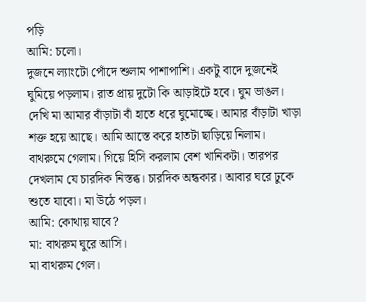পড়ি
আমি: চলো।
দুজনে ল্যাংটো পোঁদে শুলাম পাশাপাশি। একটু বাদে দুজনেই ঘুমিয়ে পড়লাম। রাত প্রায় দুটো কি আড়াইটে হবে। ঘুম ভাঙল। দেখি মা আমার বাঁড়াটা বাঁ হাতে ধরে ঘুমোচ্ছে। আমার বাঁড়াটা খাড়া শক্ত হয়ে আছে। আমি আস্তে করে হাতটা ছাড়িয়ে নিলাম।
বাথরুমে গেলাম। গিয়ে হিসি করলাম বেশ খানিকটা। তারপর দেখলাম যে চারদিক নিস্তব্ধ। চারদিক অন্ধকার। আবার ঘরে ঢুকে শুতে যাবো। মা উঠে পড়ল।
আমি: কোথায় যাবে?
মা: বাথরুম ঘুরে আসি।
মা বাথরুম গেল।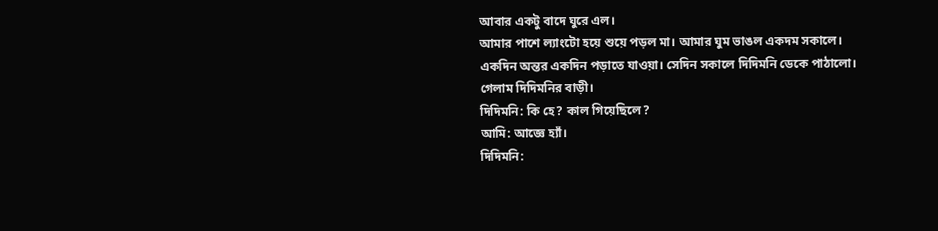আবার একটু বাদে ঘুরে এল।
আমার পাশে ল্যাংটো হয়ে শুয়ে পড়ল মা। আমার ঘুম ভাঙল একদম সকালে।
একদিন অন্তর একদিন পড়াতে যাওয়া। সেদিন সকালে দিদিমনি ডেকে পাঠালো।
গেলাম দিদিমনির বাড়ী।
দিদিমনি: কি হে? কাল গিয়েছিলে?
আমি: আজ্ঞে হ্যাঁ।
দিদিমনি: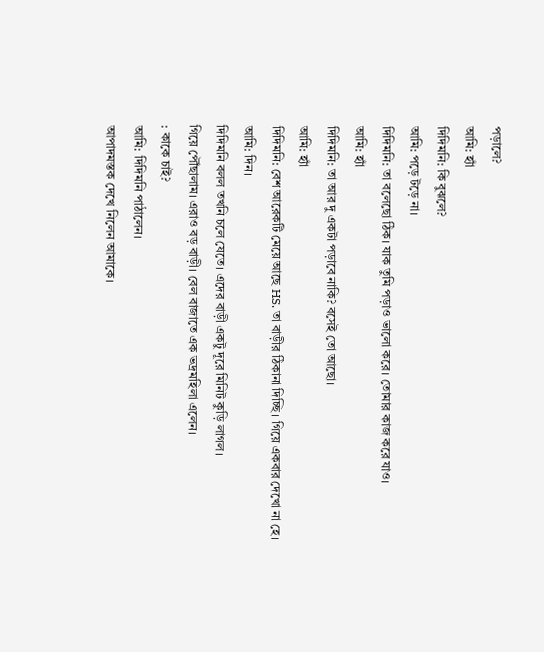পড়ালে?
আমি: হ্যাঁ
দিদিমনি: কি বুঝলে?
আমি: পড়ে টড়ে না।
দিদিমনি: তা বলেছো ঠিক। যাক তুমি পড়াও ভালো করে। তোমার কাজ করে যাও।
আমি: হ্যাঁ
দিদিমনি: তা আর দু একটা পড়াবে নাকি? বসেই তো আছো।
আমি: হ্যাঁ
দিদিমনি: বেশ আরেকটি মেয়ে আছে HS. তা বাড়ীর ঠিকানা দিচ্ছি। গিয়ে একবার দেখো না হে।
আমি: দিন।
দিদিমনি বলল তখনি চলে যেতে। এদের বাড়ী একটু দূরে মিনিট কুড়ি লাগল।
গিয়ে পৌঁছালাম। এরাও বড় বাড়ী। বেল বাজাতে এক ভদ্রমহিলা এলেন।
: কাকে চাই?
আমি: দিদিমনি পাঠালেন।
আপাদমস্তক দেখে নিলেন আমাকে।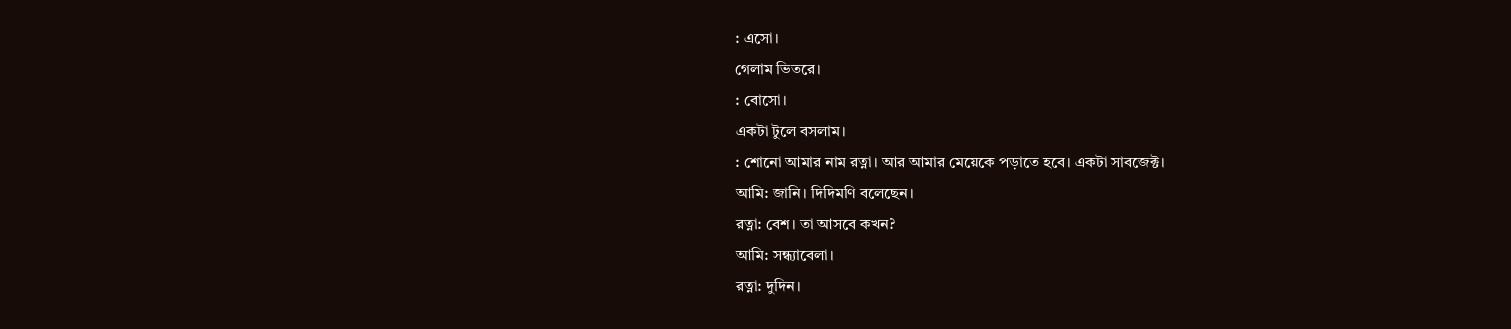: এসো।
গেলাম ভিতরে।
: বোসো।
একটা টুলে বসলাম।
: শোনো আমার নাম রত্না। আর আমার মেয়েকে পড়াতে হবে। একটা সাবজেক্ট।
আমি: জানি। দিদিমণি বলেছেন।
রত্না: বেশ। তা আসবে কখন?
আমি: সন্ধ্যাবেলা।
রত্না: দুদিন।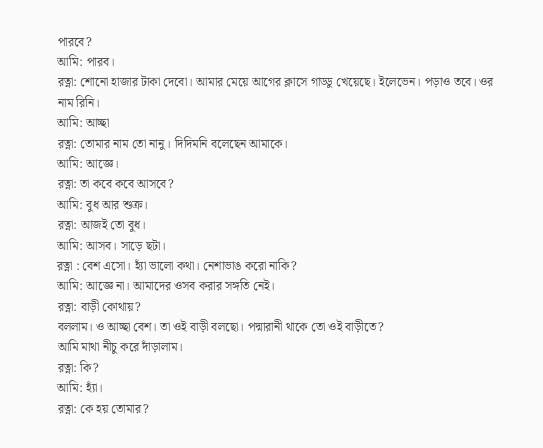পারবে?
আমি: পারব।
রত্না: শোনো হাজার টাকা দেবো। আমার মেয়ে আগের ক্লাসে গাড্ডু খেয়েছে। ইলেভেন। পড়াও তবে। ওর নাম রিনি।
আমি: আচ্ছা
রত্না: তোমার নাম তো নানু। দিদিমনি বলেছেন আমাকে।
আমি: আজ্ঞে।
রত্না: তা কবে কবে আসবে?
আমি: বুধ আর শুক্র।
রত্না: আজই তো বুধ।
আমি: আসব। সাড়ে ছটা।
রত্না : বেশ এসো। হ্যাঁ ভালো কথা। নেশাভাঙ করো নাকি?
আমি: আজ্ঞে না। আমাদের ওসব করার সঙ্গতি নেই।
রত্না: বাড়ী কোথায়?
বললাম। ও আচ্ছা বেশ। তা ওই বাড়ী বলছো। পদ্মারানী থাকে তো ওই বাড়ীতে?
আমি মাথা নীচু করে দাঁড়ালাম।
রত্না: কি?
আমি: হ্যাঁ।
রত্না: কে হয় তোমার?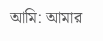আমি: আমার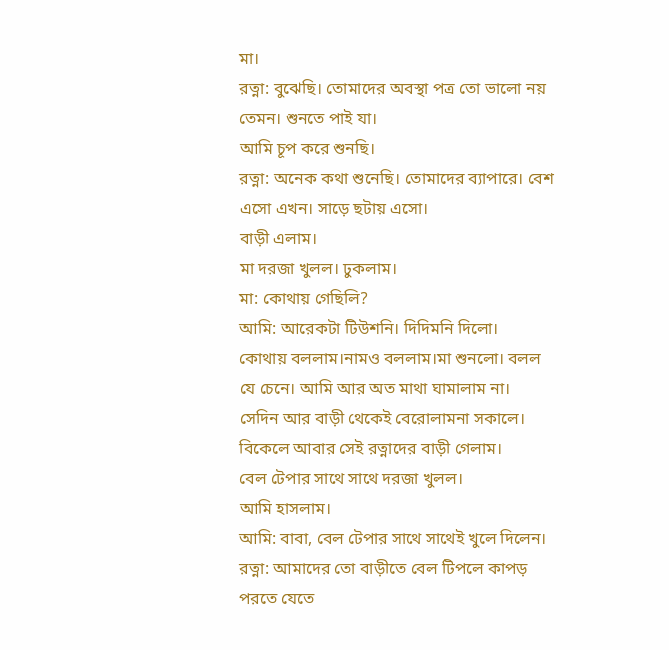মা।
রত্না: বুঝেছি। তোমাদের অবস্থা পত্র তো ভালো নয় তেমন। শুনতে পাই যা।
আমি চূপ করে শুনছি।
রত্না: অনেক কথা শুনেছি। তোমাদের ব্যাপারে। বেশ এসো এখন। সাড়ে ছটায় এসো।
বাড়ী এলাম।
মা দরজা খুলল। ঢুকলাম।
মা: কোথায় গেছিলি?
আমি: আরেকটা টিউশনি। দিদিমনি দিলো।
কোথায় বললাম।নামও বললাম।মা শুনলো। বলল যে চেনে। আমি আর অত মাথা ঘামালাম না।
সেদিন আর বাড়ী থেকেই বেরোলামনা সকালে।
বিকেলে আবার সেই রত্নাদের বাড়ী গেলাম।
বেল টেপার সাথে সাথে দরজা খুলল।
আমি হাসলাম।
আমি: বাবা, বেল টেপার সাথে সাথেই খুলে দিলেন।
রত্না: আমাদের তো বাড়ীতে বেল টিপলে কাপড় পরতে যেতে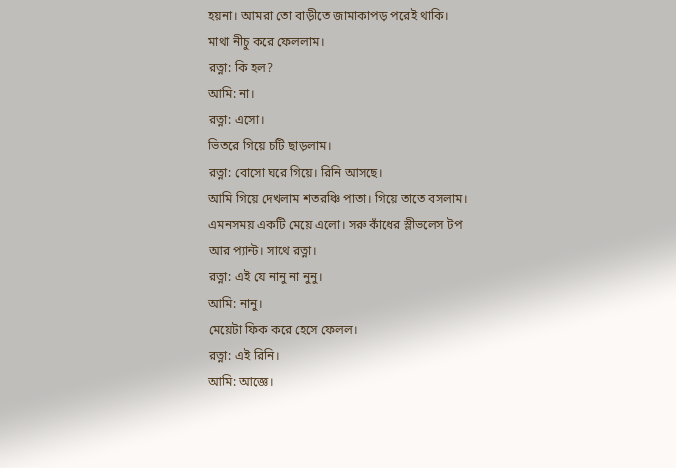হয়না। আমরা তো বাড়ীতে জামাকাপড় পরেই থাকি।
মাথা নীচু করে ফেললাম।
রত্না: কি হল?
আমি: না।
রত্না: এসো।
ভিতরে গিয়ে চটি ছাড়লাম।
রত্না: বোসো ঘরে গিয়ে। রিনি আসছে।
আমি গিয়ে দেখলাম শতরঞ্চি পাতা। গিয়ে তাতে বসলাম।
এমনসময় একটি মেয়ে এলো। সরু কাঁধের স্লীভলেস টপ আর প্যান্ট। সাথে রত্না।
রত্না: এই যে নানু না নুনু।
আমি: নানু।
মেয়েটা ফিক করে হেসে ফেলল।
রত্না: এই রিনি।
আমি: আজ্ঞে।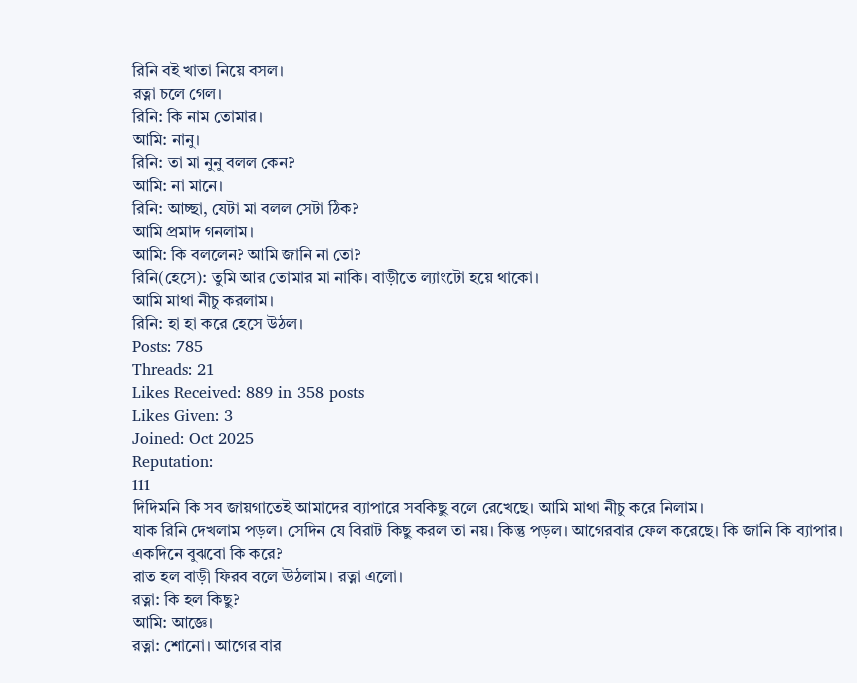রিনি বই খাতা নিয়ে বসল।
রত্না চলে গেল।
রিনি: কি নাম তোমার।
আমি: নানু।
রিনি: তা মা নুনু বলল কেন?
আমি: না মানে।
রিনি: আচ্ছা, যেটা মা বলল সেটা ঠিক?
আমি প্রমাদ গনলাম।
আমি: কি বললেন? আমি জানি না তো?
রিনি(হেসে): তুমি আর তোমার মা নাকি। বাড়ীতে ল্যাংটো হয়ে থাকো।
আমি মাথা নীচু করলাম।
রিনি: হা হা করে হেসে উঠল।
Posts: 785
Threads: 21
Likes Received: 889 in 358 posts
Likes Given: 3
Joined: Oct 2025
Reputation:
111
দিদিমনি কি সব জায়গাতেই আমাদের ব্যাপারে সবকিছু বলে রেখেছে। আমি মাথা নীচু করে নিলাম।
যাক রিনি দেখলাম পড়ল। সেদিন যে বিরাট কিছু করল তা নয়। কিন্তু পড়ল। আগেরবার ফেল করেছে। কি জানি কি ব্যাপার। একদিনে বুঝবো কি করে?
রাত হল বাড়ী ফিরব বলে ঊঠলাম। রত্না এলো।
রত্না: কি হল কিছু?
আমি: আজ্ঞে।
রত্না: শোনো। আগের বার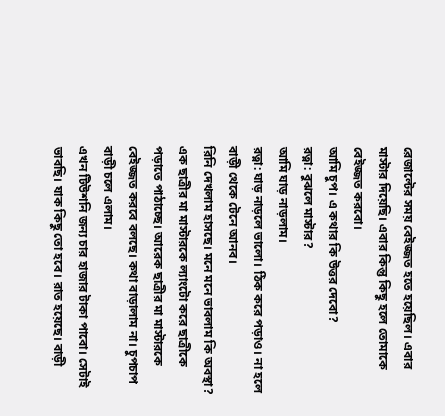রেজাল্টের সময় বেইজ্জত হতে হয়েছিল। এবার মাস্টার দিয়েছি। এবার কিন্তু কিছু হলে তোমাকে বেইজ্জত করবো।
আমি চুপ। এ কথার কি উত্তর দেবো?
রত্না: বুঝলে মাস্টার?
আমি ঘাড় নাড়লাম।
রত্না: ঘাড় নাড়লে ভালো। ঠিক করে পড়াও। না হলে বাড়ী থেকে টেনে আনব।
রিনি দেখলাম হাসছে। মনে মনে ভাবলাম কি অবস্থা? এক ছাত্রীর মা মাস্টারকে ল্যাংটো করে ছাত্রীকে পড়াতে পাঠাচ্ছে। আরেক ছাত্রীর মা মাস্টারকে বেইজ্জত করবে বলছে। কথা বাড়ালাম না। চুপচাপ বাড়ী চলে এলাম।
এখন টিউশনি জন্য চার হাজার টাকা পাবো। সেটাই ভাবছি। যাক কিছু তো হবে। রাত হয়েছে। বাড়ী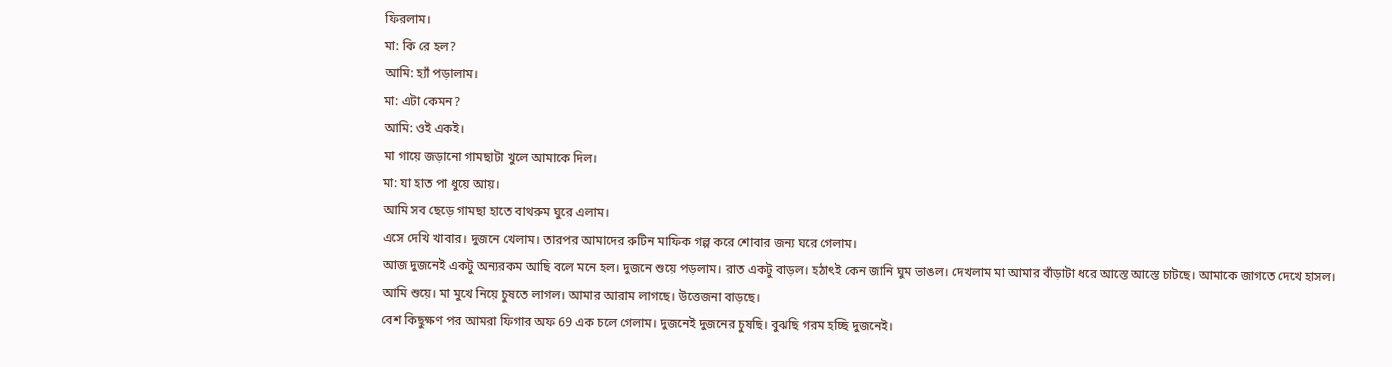ফিরলাম।
মা: কি রে হল?
আমি: হ্যাঁ পড়ালাম।
মা: এটা কেমন?
আমি: ওই একই।
মা গায়ে জড়ানো গামছাটা খুলে আমাকে দিল।
মা: যা হাত পা ধুয়ে আয়।
আমি সব ছেড়ে গামছা হাতে বাথরুম ঘুরে এলাম।
এসে দেখি খাবার। দুজনে খেলাম। তারপর আমাদের রুটিন মাফিক গল্প করে শোবার জন্য ঘরে গেলাম।
আজ দুজনেই একটু অন্যরকম আছি বলে মনে হল। দুজনে শুয়ে পড়লাম। রাত একটু বাড়ল। হঠাৎই কেন জানি ঘুম ভাঙল। দেখলাম মা আমার বাঁড়াটা ধরে আস্তে আস্তে চাটছে। আমাকে জাগতে দেখে হাসল।
আমি শুয়ে। মা মুখে নিয়ে চুষতে লাগল। আমার আরাম লাগছে। উত্তেজনা বাড়ছে।
বেশ কিছুক্ষণ পর আমরা ফিগার অফ 69 এক চলে গেলাম। দুজনেই দুজনের চুষছি। বুঝছি গরম হচ্ছি দুজনেই।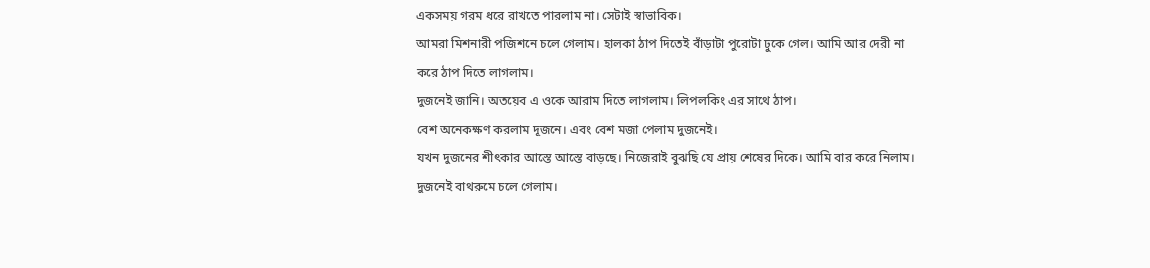একসময় গরম ধরে রাখতে পারলাম না। সেটাই স্বাভাবিক।
আমরা মিশনারী পজিশনে চলে গেলাম। হালকা ঠাপ দিতেই বাঁড়াটা পুরোটা ঢুকে গেল। আমি আর দেরী না করে ঠাপ দিতে লাগলাম।
দুজনেই জানি। অতয়েব এ ওকে আরাম দিতে লাগলাম। লিপলকিং এর সাথে ঠাপ।
বেশ অনেকক্ষণ করলাম দূজনে। এবং বেশ মজা পেলাম দুজনেই।
যখন দুজনের শীৎকার আস্তে আস্তে বাড়ছে। নিজেরাই বুঝছি যে প্রায় শেষের দিকে। আমি বার করে নিলাম।
দুজনেই বাথরুমে চলে গেলাম।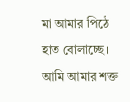মা আমার পিঠে হাত বোলাচ্ছে। আমি আমার শক্ত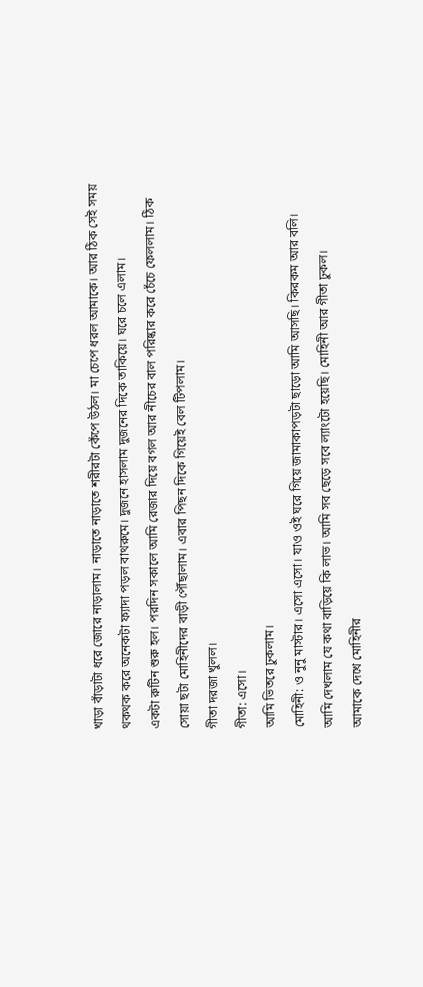খাড়া বাঁড়াটা ধরে জোরে নাড়ালাম। নাড়াতে নাড়াতে শরীরটা কেঁপে উঠল। মা চেপে ধরল আমাকে। আর ঠিক সেই সময় থকথক করে অনেকটা ফ্যাদা পড়ল বাথরুমে। দুজনে হাসলাম দুজনের দিকে তাকিয়ে। ঘরে চলে এলাম।
একটা রুটিন শুরু হল। পরদিন সকালে আমি রেজার দিয়ে বগল আর নীচের বাল পরিষ্কার করে চেঁচে ফেললাম। ঠিক সোয়া ছটা মোহিনীদের বাড়ী পৌঁছালাম। এবার পিছন দিকে গিয়েই বেল টিপলাম।
গীতা দরজা খুলল।
গীতা: এসো।
আমি ভিতরে ঢুকলাম।
মোহিনী: ও নুনু মাস্টার। এসো এসো। যাও ওই ঘরে গিয়ে জামাকাপড়টা ছাড়ো আমি আসছি। কিরকম আর বলি।
আমি দেখলাম যে কথা বাড়িয়ে কি লাভ। আমি সব ছেড়ে সবে ল্যাংটো হয়েছি। মোহিনী আর গীতা ঢুকল।
আমাকে দেখে মোহিনীর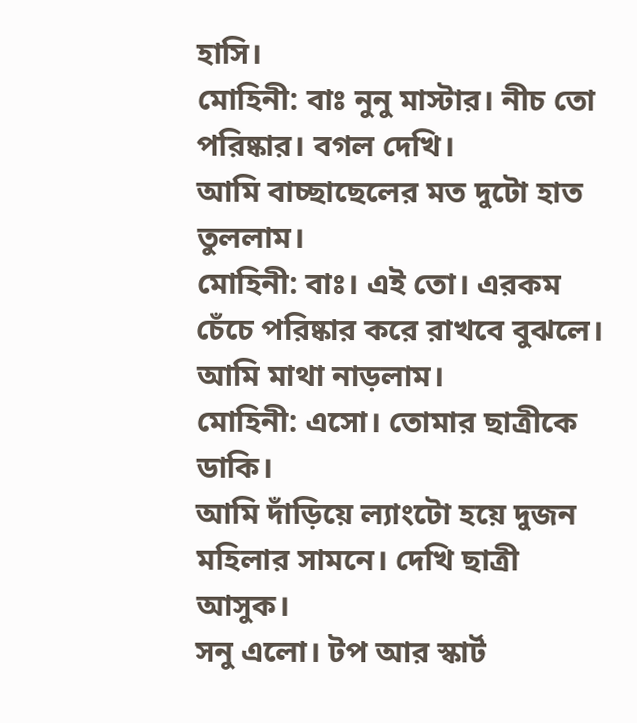হাসি।
মোহিনী: বাঃ নুনু মাস্টার। নীচ তো পরিষ্কার। বগল দেখি।
আমি বাচ্ছাছেলের মত দুটো হাত তুললাম।
মোহিনী: বাঃ। এই তো। এরকম চেঁচে পরিষ্কার করে রাখবে বুঝলে।
আমি মাথা নাড়লাম।
মোহিনী: এসো। তোমার ছাত্রীকে ডাকি।
আমি দাঁড়িয়ে ল্যাংটো হয়ে দুজন মহিলার সামনে। দেখি ছাত্রী আসুক।
সনু এলো। টপ আর স্কার্ট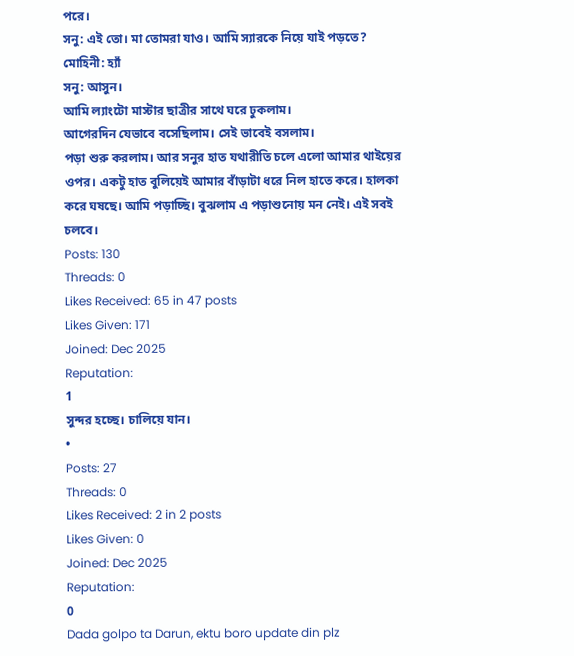পরে।
সনু: এই তো। মা তোমরা যাও। আমি স্যারকে নিয়ে যাই পড়তে?
মোহিনী: হ্যাঁ
সনু: আসুন।
আমি ল্যাংটো মাস্টার ছাত্রীর সাথে ঘরে ঢুকলাম।
আগেরদিন যেভাবে বসেছিলাম। সেই ভাবেই বসলাম।
পড়া শুরু করলাম। আর সনুর হাত যথারীতি চলে এলো আমার থাইয়ের ওপর। একটু হাত বুলিয়েই আমার বাঁড়াটা ধরে নিল হাতে করে। হালকা করে ঘষছে। আমি পড়াচ্ছি। বুঝলাম এ পড়াশুনোয় মন নেই। এই সবই চলবে।
Posts: 130
Threads: 0
Likes Received: 65 in 47 posts
Likes Given: 171
Joined: Dec 2025
Reputation:
1
সুন্দর হচ্ছে। চালিয়ে যান।
•
Posts: 27
Threads: 0
Likes Received: 2 in 2 posts
Likes Given: 0
Joined: Dec 2025
Reputation:
0
Dada golpo ta Darun, ektu boro update din plz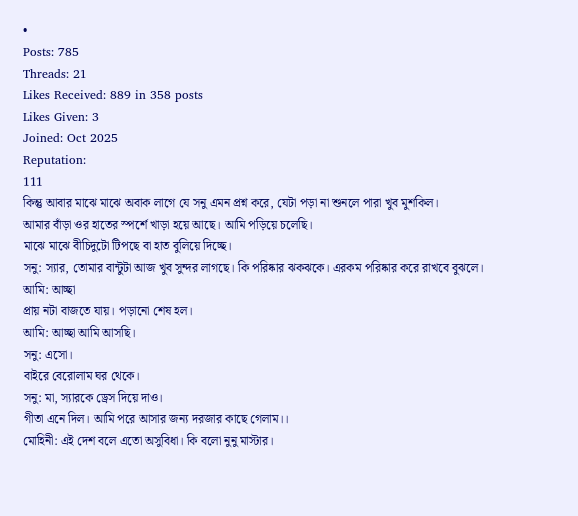•
Posts: 785
Threads: 21
Likes Received: 889 in 358 posts
Likes Given: 3
Joined: Oct 2025
Reputation:
111
কিন্তু আবার মাঝে মাঝে অবাক লাগে যে সনু এমন প্রশ্ন করে, যেটা পড়া না শুনলে পারা খুব মুশকিল।
আমার বাঁড়া ওর হাতের স্পর্শে খাড়া হয়ে আছে। আমি পড়িয়ে চলেছি।
মাঝে মাঝে বীচিদুটো টিপছে বা হাত বুলিয়ে দিচ্ছে।
সনু: স্যার, তোমার বান্টুটা আজ খুব সুন্দর লাগছে। কি পরিষ্কার ঝকঝকে। এরকম পরিষ্কার করে রাখবে বুঝলে।
আমি: আচ্ছা
প্রায় নটা বাজতে যায়। পড়ানো শেষ হল।
আমি: আচ্ছা আমি আসছি।
সনু: এসো।
বাইরে বেরোলাম ঘর থেকে।
সনু: মা, স্যারকে ড্রেস দিয়ে দাও।
গীতা এনে দিল। আমি পরে আসার জন্য দরজার কাছে গেলাম।।
মোহিনী: এই দেশ বলে এতো অসুবিধা। কি বলো নুনু মাস্টার।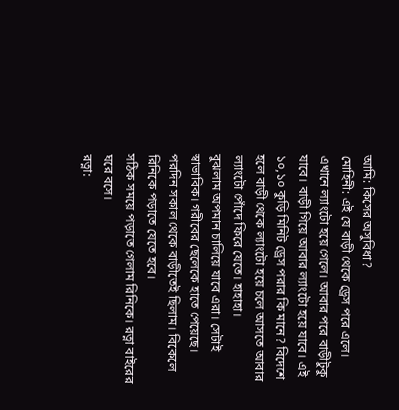আমি: কিসের অসুবিধা?
মোহিনী: এই যে বাড়ী থেকে ড্রেস পরে এলে। এখানে ল্যাংটো হয়ে গেলে। আবার পরে বাড়ীটুকু যাবে। বাড়ী গিয়ে আবার ল্যাংটো হয়ে যাবে। এই ১০,১০ কুড়ি মিনিট ড্রেস পরার কি মানে? বিদেশে হলে বাড়ী থেকে ল্যাংটো হয়ে চলে আসতে আবার ল্যাংটো পোঁদে ফিরে যেতে। হাহাহা।
বুঝলাম অপমান চালিয়ে যাবে এরা। সেটাই স্বাভাবিক। গরীবের ছেলেকে হাতে পেয়েছে।
পরদিন সকাল থেকে বাড়ীতেই ছিলাম। বিকেলে রিনিকে পড়াতে যেতে হবে।
সঠিক সময়ে পড়াতে গেলাম রিনিকে। রত্না বাইরের ঘরে বসে।
রত্না: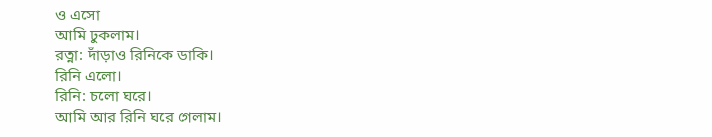ও এসো
আমি ঢুকলাম।
রত্না: দাঁড়াও রিনিকে ডাকি।
রিনি এলো।
রিনি: চলো ঘরে।
আমি আর রিনি ঘরে গেলাম।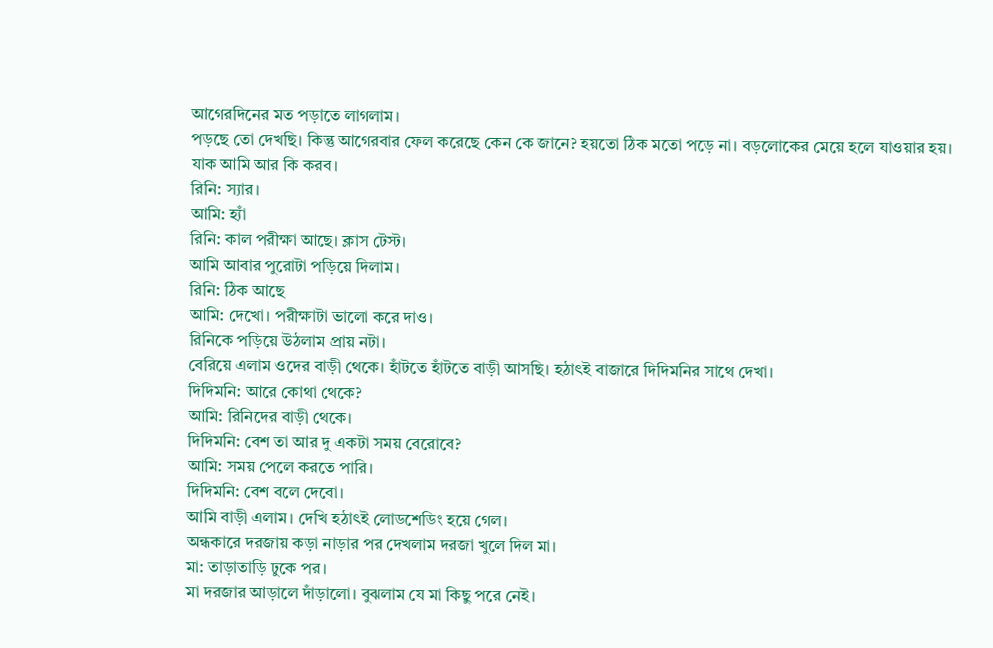আগেরদিনের মত পড়াতে লাগলাম।
পড়ছে তো দেখছি। কিন্তু আগেরবার ফেল করেছে কেন কে জানে? হয়তো ঠিক মতো পড়ে না। বড়লোকের মেয়ে হলে যাওয়ার হয়। যাক আমি আর কি করব।
রিনি: স্যার।
আমি: হ্যাঁ
রিনি: কাল পরীক্ষা আছে। ক্লাস টেস্ট।
আমি আবার পুরোটা পড়িয়ে দিলাম।
রিনি: ঠিক আছে
আমি: দেখো। পরীক্ষাটা ভালো করে দাও।
রিনিকে পড়িয়ে উঠলাম প্রায় নটা।
বেরিয়ে এলাম ওদের বাড়ী থেকে। হাঁটতে হাঁটতে বাড়ী আসছি। হঠাৎই বাজারে দিদিমনির সাথে দেখা।
দিদিমনি: আরে কোথা থেকে?
আমি: রিনিদের বাড়ী থেকে।
দিদিমনি: বেশ তা আর দু একটা সময় বেরোবে?
আমি: সময় পেলে করতে পারি।
দিদিমনি: বেশ বলে দেবো।
আমি বাড়ী এলাম। দেখি হঠাৎই লোডশেডিং হয়ে গেল।
অন্ধকারে দরজায় কড়া নাড়ার পর দেখলাম দরজা খুলে দিল মা।
মা: তাড়াতাড়ি ঢুকে পর।
মা দরজার আড়ালে দাঁড়ালো। বুঝলাম যে মা কিছু পরে নেই।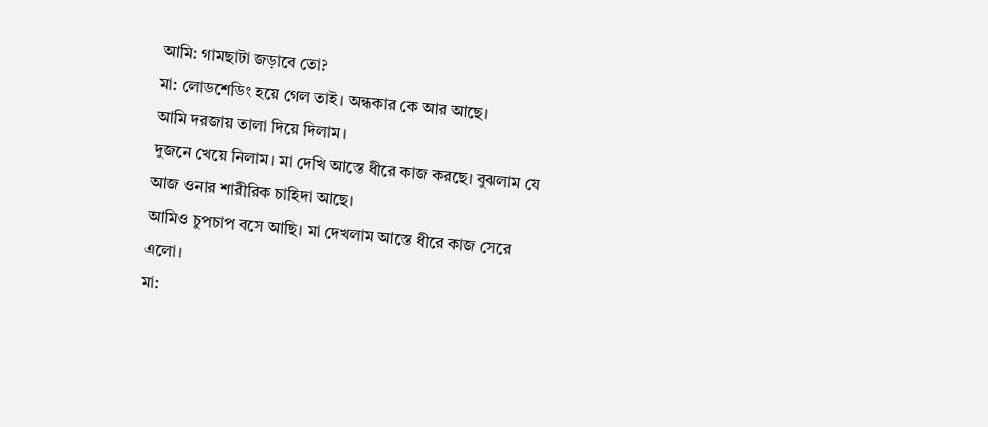আমি: গামছাটা জড়াবে তো?
মা: লোডশেডিং হয়ে গেল তাই। অন্ধকার কে আর আছে।
আমি দরজায় তালা দিয়ে দিলাম।
দুজনে খেয়ে নিলাম। মা দেখি আস্তে ধীরে কাজ করছে। বুঝলাম যে আজ ওনার শারীরিক চাহিদা আছে।
আমিও চুপচাপ বসে আছি। মা দেখলাম আস্তে ধীরে কাজ সেরে এলো।
মা: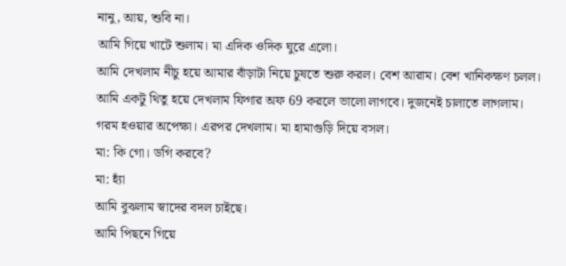নানু, আয়, শুবি না।
আমি গিয়ে খাটে শুলাম। মা এদিক ওদিক ঘুরে এলো।
আমি দেখলাম নীচু হয়ে আমার বাঁড়াটা নিয়ে চুষতে শুরু করল। বেশ আরাম। বেশ খানিকক্ষণ চলল। আমি একটু থিতু হয়ে দেখলাম ফিগার অফ 69 করলে ভালো লাগবে। দুজনেই চালাতে লাগলাম। গরম হওয়ার অপেক্ষা। এরপর দেখলাম। মা হামাগুড়ি দিয়ে বসল।
মা: কি গো। ডগি করবে?
মা: হ্যাঁ
আমি বুঝলাম স্বাদের বদল চাইছে।
আমি পিছনে গিয়ে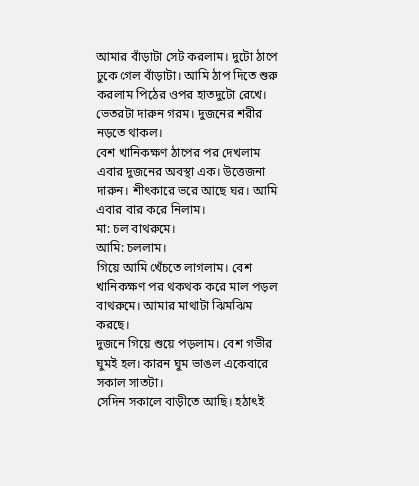আমার বাঁড়াটা সেট করলাম। দুটো ঠাপে ঢুকে গেল বাঁড়াটা। আমি ঠাপ দিতে শুরু করলাম পিঠের ওপর হাতদুটো রেখে। ভেতরটা দারুন গরম। দুজনের শরীর নড়তে থাকল।
বেশ খানিকক্ষণ ঠাপের পর দেখলাম এবার দুজনের অবস্থা এক। উত্তেজনা দারুন। শীৎকারে ভরে আছে ঘর। আমি এবার বার করে নিলাম।
মা: চল বাথরুমে।
আমি: চললাম।
গিয়ে আমি খেঁচতে লাগলাম। বেশ খানিকক্ষণ পর থকথক করে মাল পড়ল বাথরুমে। আমার মাথাটা ঝিমঝিম করছে।
দুজনে গিয়ে শুয়ে পড়লাম। বেশ গভীর ঘুমই হল। কারন ঘুম ভাঙল একেবারে সকাল সাতটা।
সেদিন সকালে বাড়ীতে আছি। হঠাৎই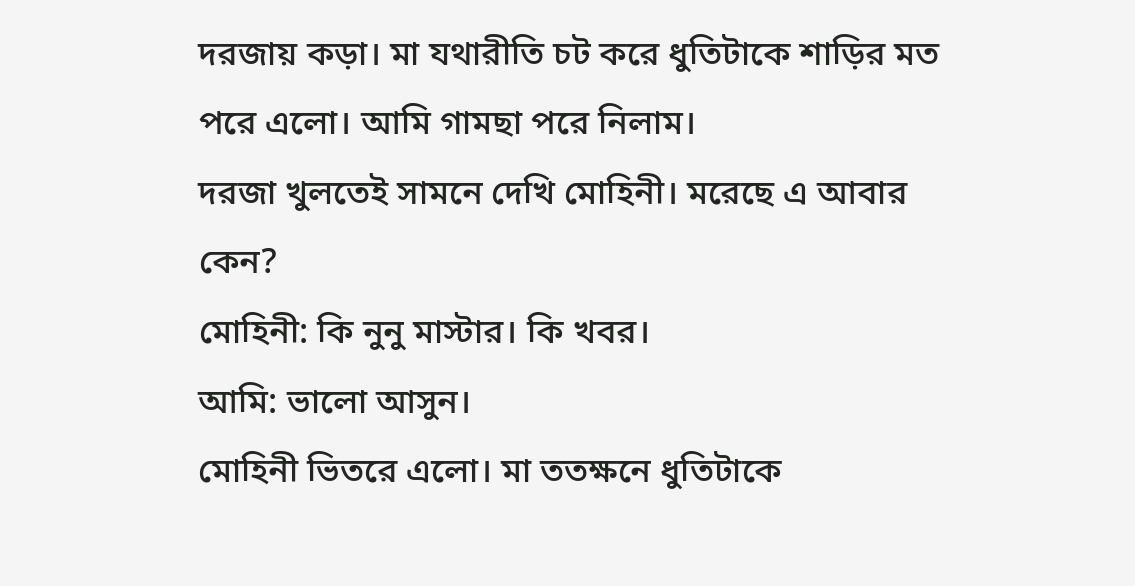দরজায় কড়া। মা যথারীতি চট করে ধুতিটাকে শাড়ির মত পরে এলো। আমি গামছা পরে নিলাম।
দরজা খুলতেই সামনে দেখি মোহিনী। মরেছে এ আবার কেন?
মোহিনী: কি নুনু মাস্টার। কি খবর।
আমি: ভালো আসুন।
মোহিনী ভিতরে এলো। মা ততক্ষনে ধুতিটাকে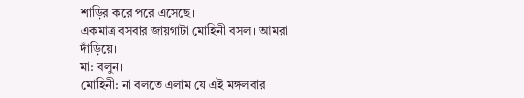শাড়ির করে পরে এসেছে।
একমাত্র বসবার জায়গাটা মোহিনী বসল। আমরা দাঁড়িয়ে।
মা: বলুন।
মোহিনী: না বলতে এলাম যে এই মঙ্গলবার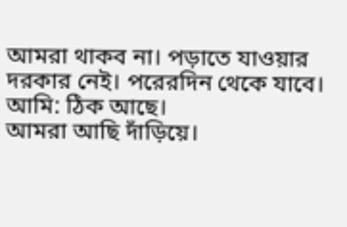আমরা থাকব না। পড়াতে যাওয়ার দরকার নেই। পরেরদিন থেকে যাবে।
আমি: ঠিক আছে।
আমরা আছি দাঁড়িয়ে।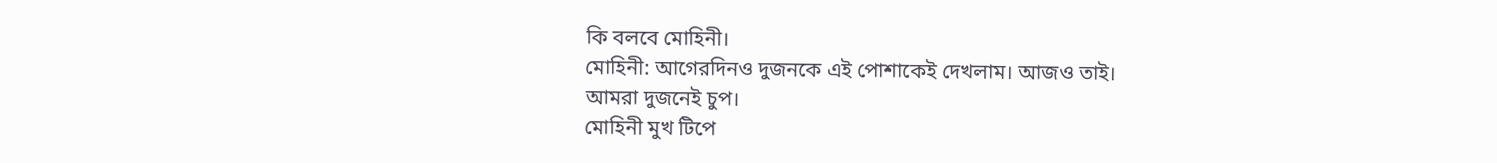কি বলবে মোহিনী।
মোহিনী: আগেরদিনও দুজনকে এই পোশাকেই দেখলাম। আজও তাই।
আমরা দুজনেই চুপ।
মোহিনী মুখ টিপে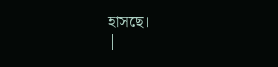হাসছে।
|